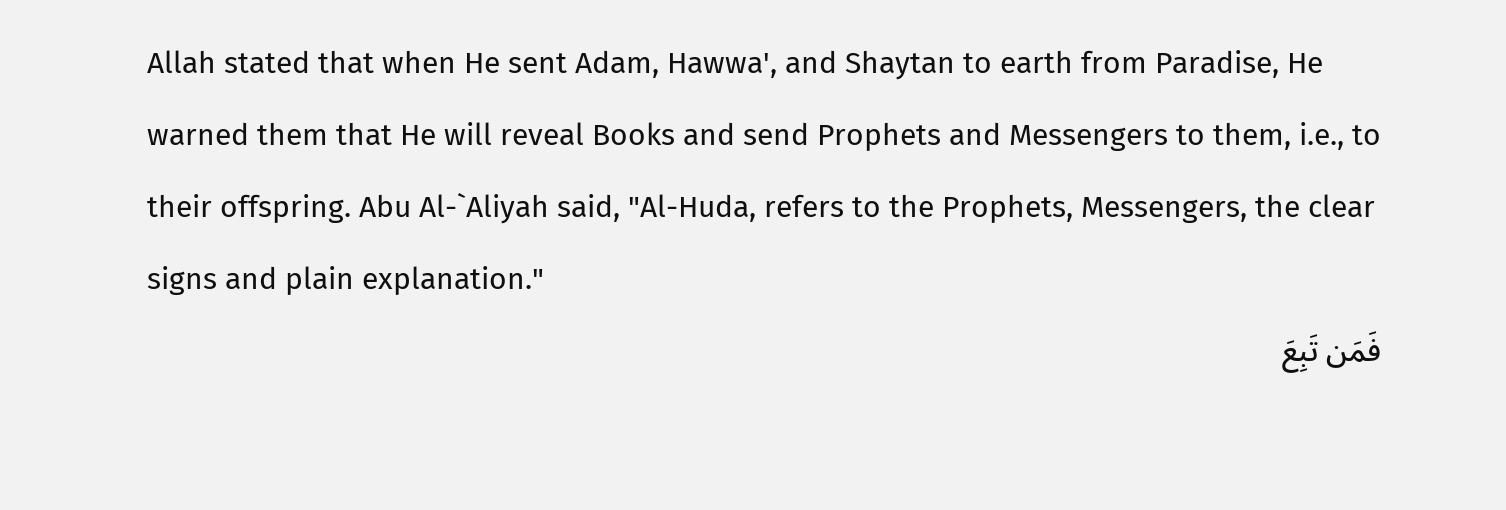Allah stated that when He sent Adam, Hawwa', and Shaytan to earth from Paradise, He warned them that He will reveal Books and send Prophets and Messengers to them, i.e., to their offspring. Abu Al-`Aliyah said, "Al-Huda, refers to the Prophets, Messengers, the clear signs and plain explanation."
فَمَن تَبِعَ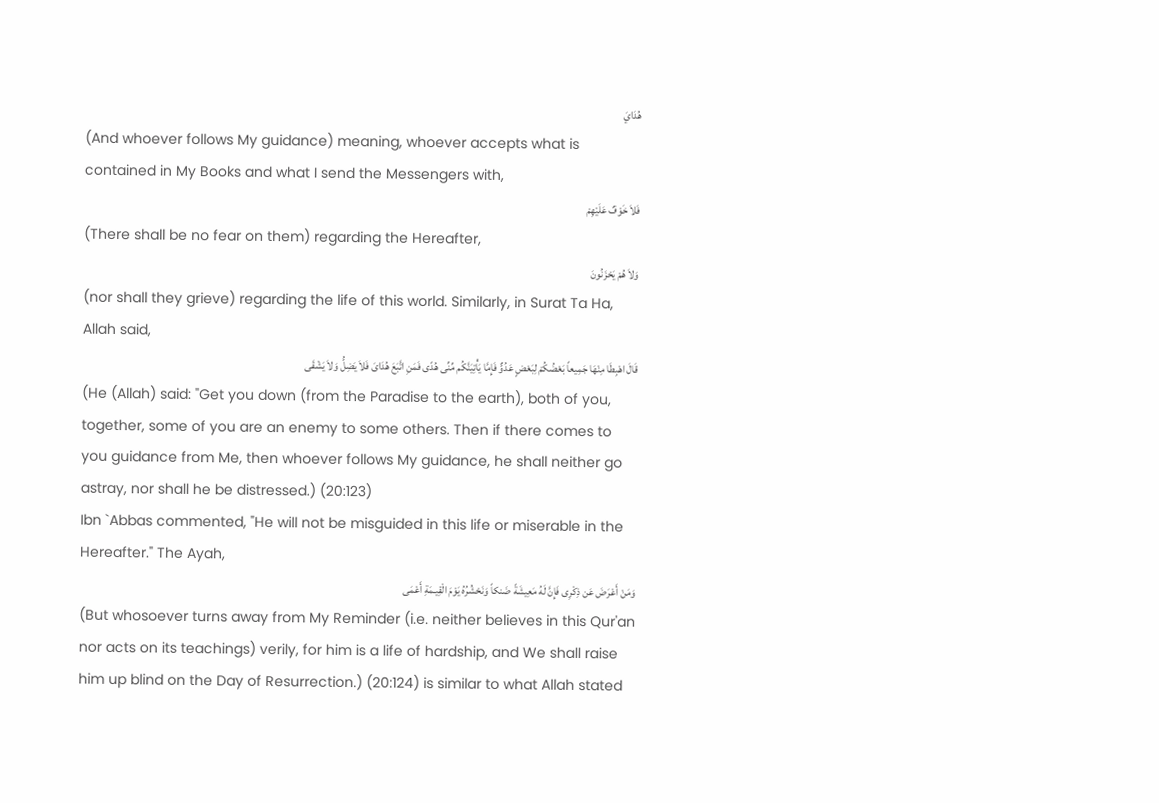هُدَايَ
(And whoever follows My guidance) meaning, whoever accepts what is contained in My Books and what I send the Messengers with,
فَلاَ خَوْفٌ عَلَيْهِمْ
(There shall be no fear on them) regarding the Hereafter,
وَلاَ هُمْ يَحْزَنُونَ
(nor shall they grieve) regarding the life of this world. Similarly, in Surat Ta Ha, Allah said,
قَالَ اهْبِطَا مِنْهَا جَمِيعاً بَعْضُكُمْ لِبَعْضٍ عَدُوٌّ فَإِمَّا يَأْتِيَنَّكُم مِّنِّى هُدًى فَمَنِ اتَّبَعَ هُدَاىَ فَلاَ يَضِلُّ وَلاَ يَشْقَى
(He (Allah) said: "Get you down (from the Paradise to the earth), both of you, together, some of you are an enemy to some others. Then if there comes to you guidance from Me, then whoever follows My guidance, he shall neither go astray, nor shall he be distressed.) (20:123)
Ibn `Abbas commented, "He will not be misguided in this life or miserable in the Hereafter." The Ayah,
وَمَنْ أَعْرَضَ عَن ذِكْرِى فَإِنَّ لَهُ مَعِيشَةً ضَنكاً وَنَحْشُرُهُ يَوْمَ الْقِيـمَةِ أَعْمَى
(But whosoever turns away from My Reminder (i.e. neither believes in this Qur'an nor acts on its teachings) verily, for him is a life of hardship, and We shall raise him up blind on the Day of Resurrection.) (20:124) is similar to what Allah stated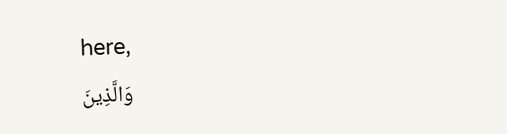here,
وَالَّذِينَ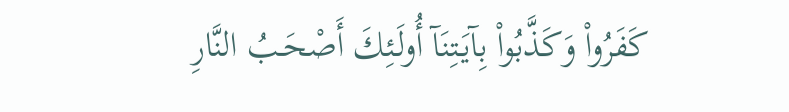كَفَرُواْ وَكَذَّبُواْ بِآيَـتِنَآ أُولَـئِكَ أَصْحَـبُ النَّارِ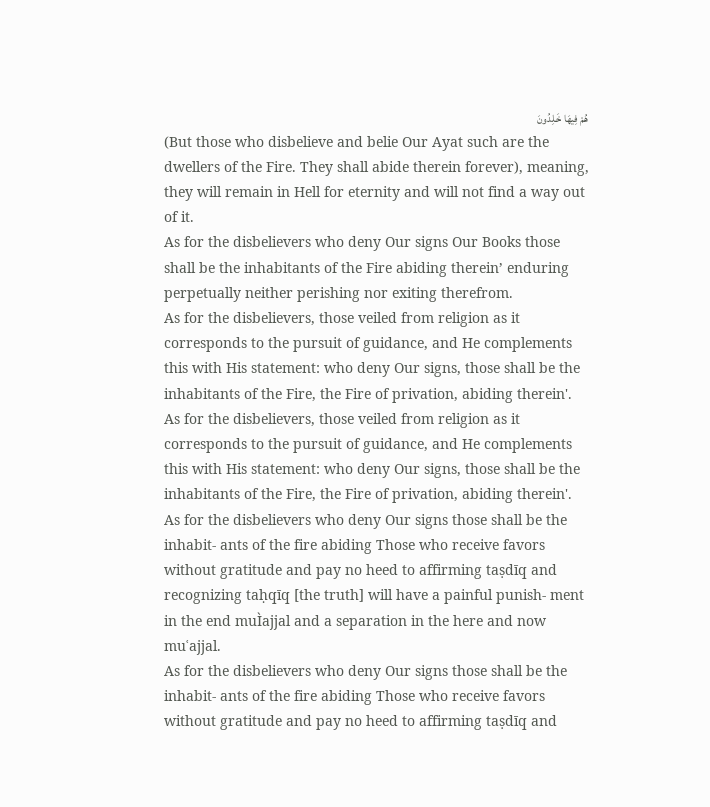هُمْ فِيهَا خَـلِدُونَ
(But those who disbelieve and belie Our Ayat such are the dwellers of the Fire. They shall abide therein forever), meaning, they will remain in Hell for eternity and will not find a way out of it.
As for the disbelievers who deny Our signs Our Books those shall be the inhabitants of the Fire abiding therein’ enduring perpetually neither perishing nor exiting therefrom.
As for the disbelievers, those veiled from religion as it corresponds to the pursuit of guidance, and He complements this with His statement: who deny Our signs, those shall be the inhabitants of the Fire, the Fire of privation, abiding therein'.
As for the disbelievers, those veiled from religion as it corresponds to the pursuit of guidance, and He complements this with His statement: who deny Our signs, those shall be the inhabitants of the Fire, the Fire of privation, abiding therein'.
As for the disbelievers who deny Our signs those shall be the inhabit- ants of the fire abiding Those who receive favors without gratitude and pay no heed to affirming taṣdīq and recognizing taḥqīq [the truth] will have a painful punish- ment in the end muÌajjal and a separation in the here and now muʿajjal.
As for the disbelievers who deny Our signs those shall be the inhabit- ants of the fire abiding Those who receive favors without gratitude and pay no heed to affirming taṣdīq and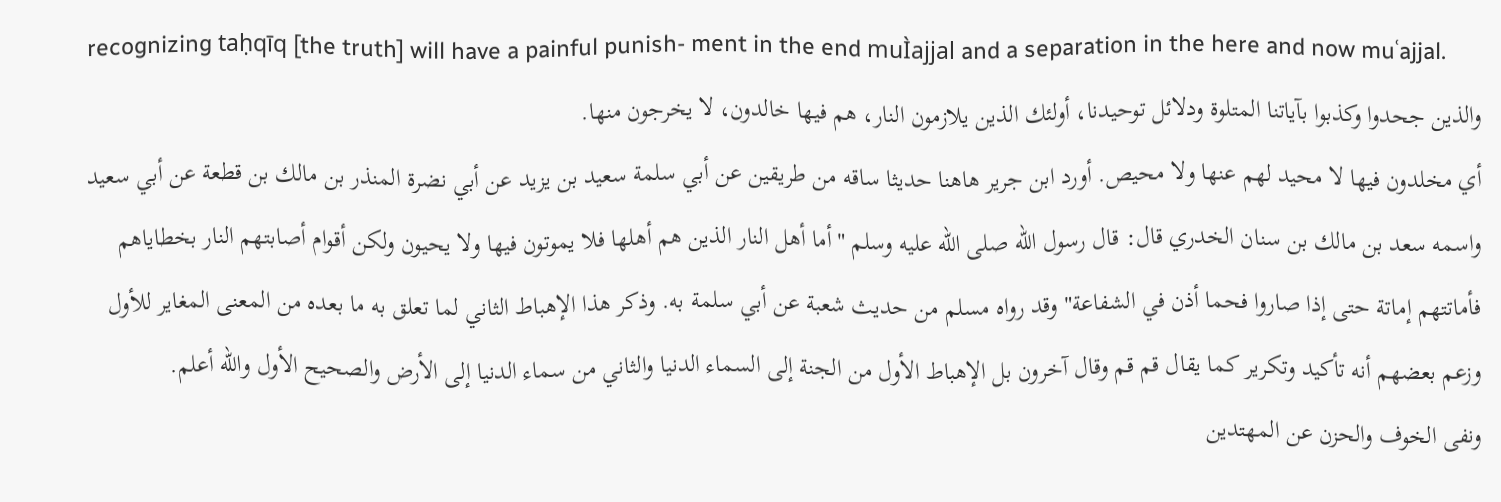recognizing taḥqīq [the truth] will have a painful punish- ment in the end muÌajjal and a separation in the here and now muʿajjal.
والذين جحدوا وكذبوا بآياتنا المتلوة ودلائل توحيدنا، أولئك الذين يلازمون النار، هم فيها خالدون، لا يخرجون منها.
أي مخلدون فيها لا محيد لهم عنها ولا محيص. أورد ابن جرير هاهنا حديثا ساقه من طريقين عن أبي سلمة سعيد بن يزيد عن أبي نضرة المنذر بن مالك بن قطعة عن أبي سعيد واسمه سعد بن مالك بن سنان الخدري قال: قال رسول الله صلى الله عليه وسلم "أما أهل النار الذين هم أهلها فلا يموتون فيها ولا يحيون ولكن أقوام أصابتهم النار بخطاياهم فأماتتهم إماتة حتى إذا صاروا فحما أذن في الشفاعة" وقد رواه مسلم من حديث شعبة عن أبي سلمة به. وذكر هذا الإهباط الثاني لما تعلق به ما بعده من المعنى المغاير للأول وزعم بعضهم أنه تأكيد وتكرير كما يقال قم قم وقال آخرون بل الإهباط الأول من الجنة إلى السماء الدنيا والثاني من سماء الدنيا إلى الأرض والصحيح الأول والله أعلم.
ونفى الخوف والحزن عن المهتدين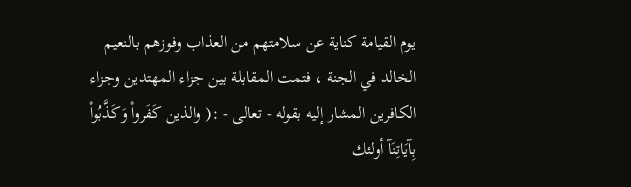يوم القيامة كناية عن سلامتهم من العذاب وفوزهم بالنعيم الخالد في الجنة ، فتمت المقابلة بين جزاء المهتدين وجزاء الكافرين المشار إليه بقوله - تعالى - :( والذين كَفَرواْ وَكَذَّبُواْ بِآيَاتِنَآ أولئك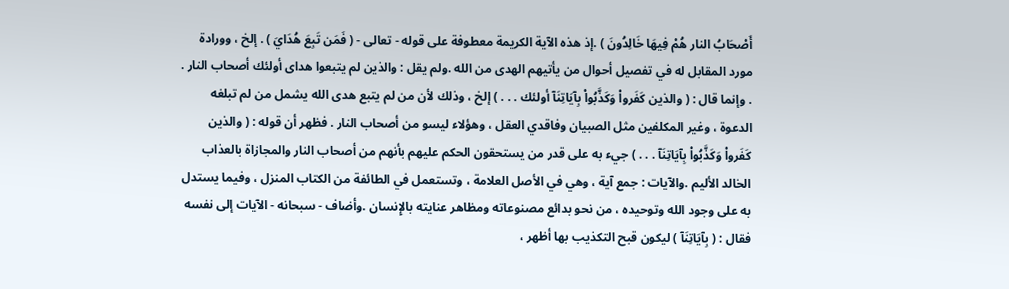أَصْحَابُ النار هُمْ فِيهَا خَالِدُونَ ) .إذ هذه الآية الكريمة معطوفة على قوله - تعالى - ( فَمَن تَبِعَ هُدَايَ ) . إلخ ، وورادة مورد المقابل له في تفصيل أحوال من يأتيهم الهدى من الله .ولم يقل : والذين لم يتبعوا هداى أولئك أصحاب النار . . وإنما قال : ( والذين كَفَرواْ وَكَذَّبُواْ بِآيَاتِنَآ أولئك . . . ) إلخ ، وذلك لأن من لم يتبع هدى الله يشمل من لم تبلغه الدعوة ، وغير المكلفين مثل الصبيان وفاقدي العقل ، وهؤلاء ليسو من أصحاب النار . فظهر أن قوله : ( والذين كَفَرواْ وَكَذَّبُواْ بِآيَاتِنَآ . . . ) جيء به على قدر من يستحقون الحكم عليهم بأنهم من أصحاب النار والمجازاة بالعذاب الخالد الأليم .والآيات : جمع آية ، وهي في الأصل العلامة ، وتستعمل في الطائفة من الكتاب المنزل ، وفيما يستدل به على وجود الله وتوحيده ، من نحو بدائع مصنوعاته ومظاهر عنايته بالإِنسان .وأضاف - سبحانه - الآيات إلى نفسه فقال : ( بِآيَاتِنَآ ) ليكون قبح التكذيب بها أظهر ،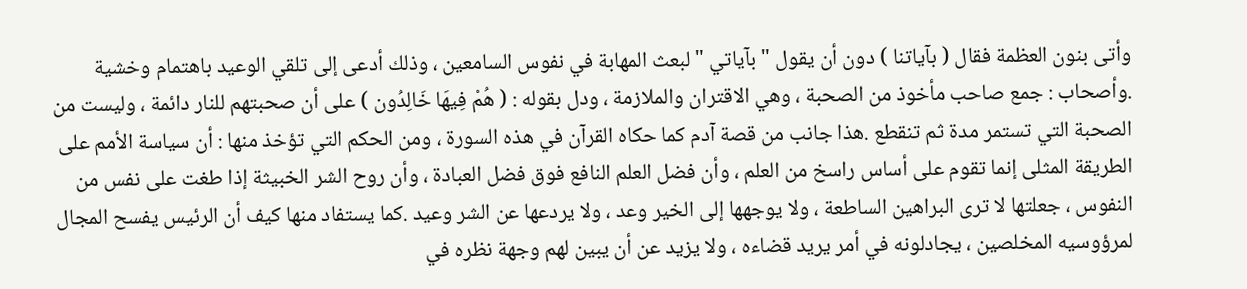وأتى بنون العظمة فقال ( بآياتنا ) دون أن يقول " بآياتي " لبعث المهابة في نفوس السامعين ، وذلك أدعى إلى تلقي الوعيد باهتمام وخشية .وأصحاب : جمع صاحب مأخوذ من الصحبة ، وهي الاقتران والملازمة ، ودل بقوله : ( هُمْ فِيهَا خَالِدُون ) على أن صحبتهم للنار دائمة ، وليست من الصحبة التي تستمر مدة ثم تنقطع .هذا جانب من قصة آدم كما حكاه القرآن في هذه السورة ، ومن الحكم التي تؤخذ منها : أن سياسة الأمم على الطريقة المثلى إنما تقوم على أساس راسخ من العلم ، وأن فضل العلم النافع فوق فضل العبادة ، وأن روح الشر الخبيثة إذا طغت على نفس من النفوس ، جعلتها لا ترى البراهين الساطعة ، ولا يوجهها إلى الخير وعد ، ولا يردعها عن الشر وعيد .كما يستفاد منها كيف أن الرئيس يفسح المجال لمرؤوسيه المخلصين ، يجادلونه في أمر يريد قضاءه ، ولا يزيد عن أن يبين لهم وجهة نظره في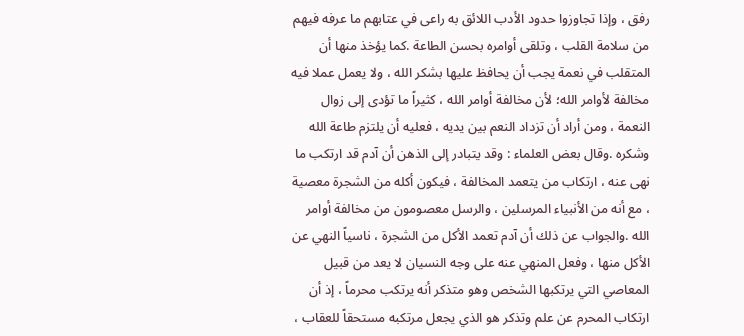رفق ، وإذا تجاوزوا حدود الأدب اللائق به راعى في عتابهم ما عرفه فيهم من سلامة القلب ، وتلقى أوامره بحسن الطاعة .كما يؤخذ منها أن المتقلب في نعمة يجب أن يحافظ عليها بشكر الله ، ولا يعمل عملا فيه مخالفة لأوامر الله؛ لأن مخالفة أوامر الله ، كثيراً ما تؤدى إلى زوال النعمة ، ومن أراد أن تزداد النعم بين يديه ، فعليه أن يلتزم طاعة الله وشكره .وقال بعض العلماء : وقد يتبادر إلى الذهن أن آدم قد ارتكب ما نهى عنه ، ارتكاب من يتعمد المخالفة ، فيكون أكله من الشجرة معصية ، مع أنه من الأنبياء المرسلين ، والرسل معصومون من مخالفة أوامر الله .والجواب عن ذلك أن آدم تعمد الأكل من الشجرة ، ناسياً النهي عن الأكل منها ، وفعل المنهي عنه على وجه النسيان لا يعد من قبيل المعاصي التي يرتكبها الشخص وهو متذكر أنه يرتكب محرماً ، إذ أن ارتكاب المحرم عن علم وتذكر هو الذي يجعل مرتكبه مستحقاً للعقاب ،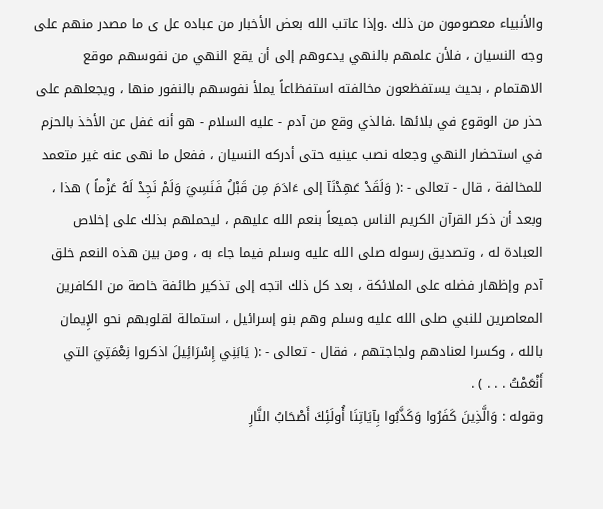والأنبياء معصومون من ذلك .وإذا عاتب الله بعض الأخبار من عباده عل ى ما مصدر منهم على وجه النسيان ، فلأن علمهم بالنهي يدعوهم إلى أن يقع النهي من نفوسهم موقع الاهتمام ، بحيث يستفظعون مخالفته استفظاعاً يملأ نفوسهم بالنفور منها ، ويجعلهم على حذر من الوقوع في بلائها .فالذي وقع من آدم - عليه السلام - هو أنه غفل عن الأخذ بالحزم في استحضار النهي وجعله نصب عينيه حتى أدركه النسيان ، ففعل ما نهى عنه غير متعمد للمخالفة ، قال - تعالى - :( وَلَقَدْ عَهِدْنَآ إلى ءَادَمَ مِن قَبْلُ فَنَسِيَ وَلَمْ نَجِدْ لَهُ عَزْماً ) هذا ، وبعد أن ذكر القرآن الكريم الناس جميعاً بنعم الله عليهم ، ليحملهم بذلك على إخلاص العبادة له ، وتصديق رسوله صلى الله عليه وسلم فيما جاء به ، ومن بين هذه النعم خلق آدم وإظهار فضله على الملائكة ، بعد كل ذلك اتجه إلى تذكير طائفة خاصة من الكافرين المعاصرين للنبي صلى الله عليه وسلم وهم بنو إسرائيل ، استمالة لقلوبهم نحو الإِيمان بالله ، وكسرا لعنادهم ولجاجتهم ، فقال - تعالى - :( يَابَنِي إِسْرَائِيلَ اذكروا نِعْمَتِيَ التي أَنْعَمْتُ . . . ) .
وقوله : وَالَّذِينَ كَفَرُوا وَكَذَّبُوا بِآيَاتِنَا أُولَئِكَ أَصْحَابُ النَّارِ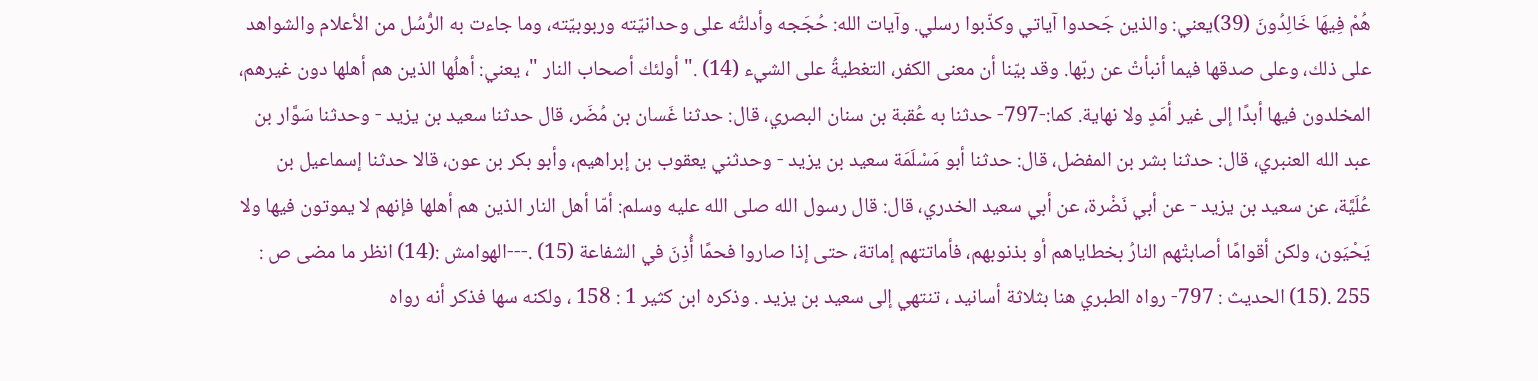هُمْ فِيهَا خَالِدُونَ (39)يعني: والذين جَحدوا آياتي وكذّبوا رسلي. وآيات الله: حُجَجه وأدلتُه على وحدانيّته وربوبيّته، وما جاءت به الرُّسُل من الأعلام والشواهد على ذلك، وعلى صدقها فيما أنبأتْ عن ربّها. وقد بيّنا أن معنى الكفر، التغطيةُ على الشيء (14) ." أولئك أصحاب النار "، يعني: أهلُها الذين هم أهلها دون غيرهم، المخلدون فيها أبدًا إلى غير أمَدٍ ولا نهاية. كما:-797- حدثنا به عُقبة بن سنان البصري، قال: حدثنا غَسان بن مُضَر، قال حدثنا سعيد بن يزيد - وحدثنا سَوَّار بن عبد الله العنبري، قال: حدثنا بشر بن المفضل، قال: حدثنا أبو مَسْلَمَة سعيد بن يزيد - وحدثني يعقوب بن إبراهيم، وأبو بكر بن عون، قالا حدثنا إسماعيل بن عُلَيَّة، عن سعيد بن يزيد - عن أبي نَضْرة، عن أبي سعيد الخدري، قال: قال رسول الله صلى الله عليه وسلم: أمّا أهل النار الذين هم أهلها فإنهم لا يموتون فيها ولا يَحْيَون، ولكن أقوامًا أصابتْهم النارُ بخطاياهم أو بذنوبهم، فأماتتهم إماتة، حتى إذا صاروا فحمًا أُذِنَ في الشفاعة (15) .---الهوامش :(14) انظر ما مضى ص : 255 .(15) الحديث : 797- رواه الطبري هنا بثلاثة أسانيد ، تنتهي إلى سعيد بن يزيد . وذكره ابن كثير 1 : 158 ، ولكنه سها فذكر أنه رواه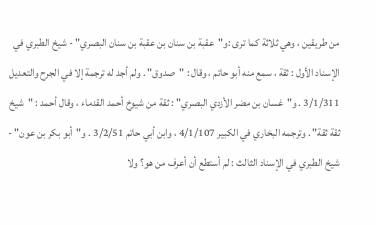من طريقين ، وهي ثلاثة كما ترى :و"عقبة بن سنان بن عقبة بن سنان البصري" - شيخ الطبري في الإسناد الأول : ثقة ، سمع منه أبو حاتم ، وقال : "صدوق" . ولم أجد له ترجمة إلا في الجرح والتعديل 3/1/311 . و"غسان بن مضر الأزدي البصري" : ثقة من شيوخ أحمد القدماء ، وقال أحمد : "شيخ ثقة ثقة" . وترجمه البخاري في الكبير 4/1/107 ، وابن أبي حاتم 3/2/51 . و"أبو بكر بن عون" - شيخ الطبري في الإسناد الثالث : لم أستطع أن أعرف من هو؟ ولا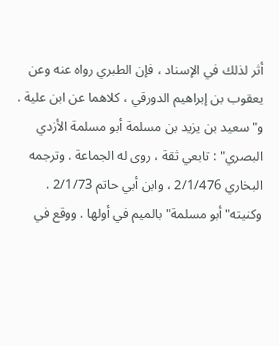أثر لذلك في الإسناد ، فإن الطبري رواه عنه وعن يعقوب بن إبراهيم الدورقي ، كلاهما عن ابن علية . و"سعيد بن يزيد بن مسلمة أبو مسلمة الأزدي البصري" : تابعي ثقة ، روى له الجماعة . وترجمه البخاري 2/1/476 ، وابن أبي حاتم 2/1/73 . وكنيته"أبو مسلمة" بالميم في أولها . ووقع في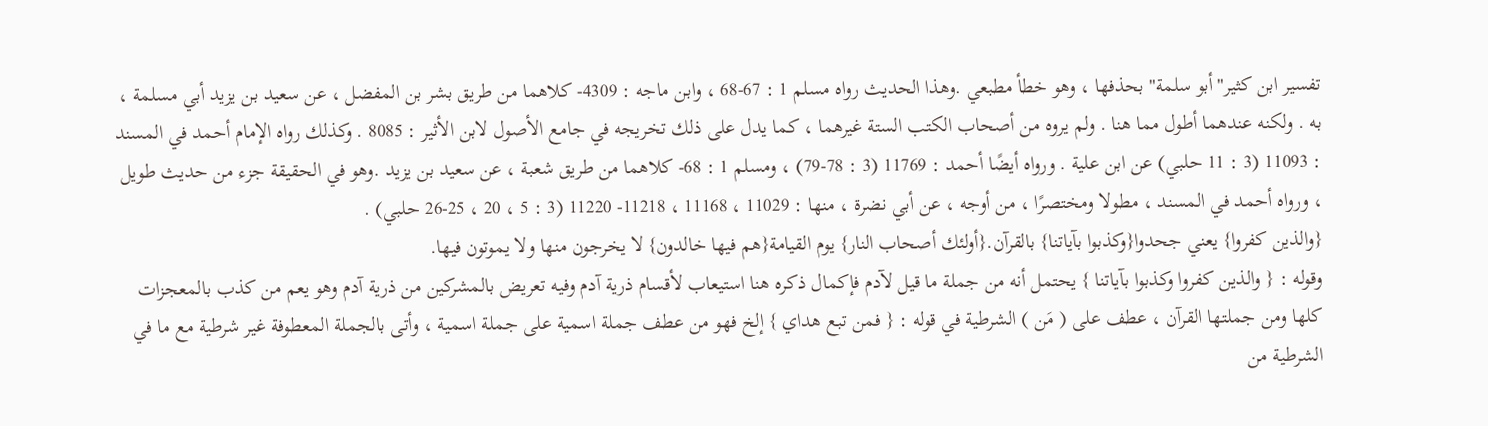تفسير ابن كثير"أبو سلمة" بحذفها ، وهو خطأ مطبعي .وهذا الحديث رواه مسلم 1 : 67-68 ، وابن ماجه : 4309- كلاهما من طريق بشر بن المفضل ، عن سعيد بن يزيد أبي مسلمة ، به . ولكنه عندهما أطول مما هنا . ولم يروه من أصحاب الكتب الستة غيرهما ، كما يدل على ذلك تخريجه في جامع الأصول لابن الأثير : 8085 . وكذلك رواه الإمام أحمد في المسند : 11093 (3 : 11 حلبي) عن ابن علية . ورواه أيضًا أحمد : 11769 (3 : 78-79) ، ومسلم 1 : 68- كلاهما من طريق شعبة ، عن سعيد بن يزيد .وهو في الحقيقة جزء من حديث طويل ، ورواه أحمد في المسند ، مطولا ومختصرًا ، من أوجه ، عن أبي نضرة ، منها : 11029 ، 11168 ، 11218- 11220 (3 : 5 ، 20 ، 25-26 حلبي) .
{والذين كفروا} يعني جحدوا{وكذبوا بآياتنا} بالقرآن.{أولئك أصحاب النار} يوم القيامة{هم فيها خالدون} لا يخرجون منها ولا يموتون فيها.
وقوله : { والذين كفروا وكذبوا بآياتنا } يحتمل أنه من جملة ما قيل لآدم فإكمال ذكره هنا استيعاب لأقسام ذرية آدم وفيه تعريض بالمشركين من ذرية آدم وهو يعم من كذب بالمعجزات كلها ومن جملتها القرآن ، عطف على ( مَن ) الشرطية في قوله : { فمن تبع هداي } إلخ فهو من عطف جملة اسمية على جملة اسمية ، وأتى بالجملة المعطوفة غير شرطية مع ما في الشرطية من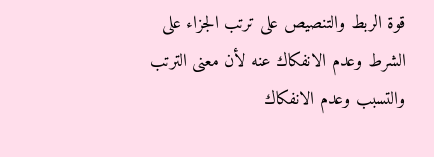قوة الربط والتنصيص على ترتب الجزاء على الشرط وعدم الانفكاك عنه لأن معنى الترتب والتسبب وعدم الانفكاك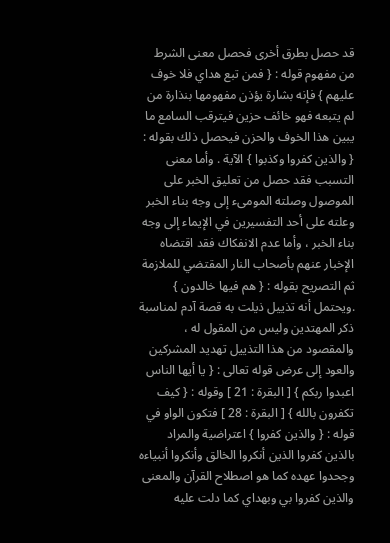قد حصل بطرق أخرى فحصل معنى الشرط من مفهوم قوله : { فمن تبع هداي فلا خوف عليهم } فإنه بشارة يؤذن مفهومها بنذارة من لم يتبعه فهو خائف حزين فيترقب السامع ما يبين هذا الخوف والحزن فيحصل ذلك بقوله : { والذين كفروا وكذبوا } الآية . وأما معنى التسبب فقد حصل من تعليق الخبر على الموصول وصلته المومىء إلى وجه بناء الخبر وعلته على أحد التفسيرين في الإيماء إلى وجه بناء الخبر ، وأما عدم الانفكاك فقد اقتضاه الإخبار عنهم بأصحاب النار المقتضي للملازمة ثم التصريح بقوله : { هم فيها خالدون } .ويحتمل أنه تذييل ذيلت به قصة آدم لمناسبة ذكر المهتدين وليس من المقول له ، والمقصود من هذا التذييل تهديد المشركين والعود إلى عرض قوله تعالى : { يا أيها الناس اعبدوا ربكم } [ البقرة : 21 ] وقوله : { كيف تكفرون بالله } [ البقرة : 28 ] فتكون الواو في قوله : { والذين كفروا } اعتراضية والمراد بالذين كفروا الذين أنكروا الخالق وأنكروا أنبياءه وجحدوا عهده كما هو اصطلاح القرآن والمعنى والذين كفروا بي وبهداي كما دلت عليه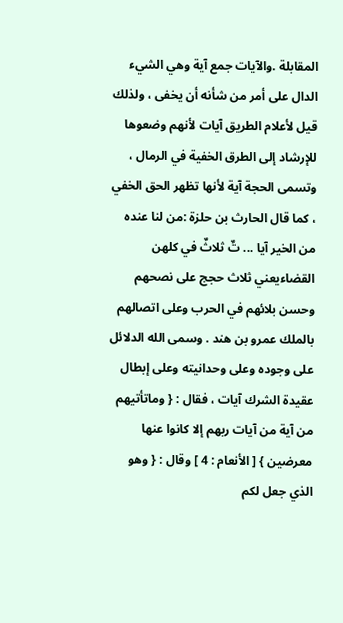المقابلة .والآيات جمع آية وهي الشيء الدال على أمر من شأنه أن يخفى ، ولذلك قيل لأعلام الطريق آيات لأنهم وضعوها للإرشاد إلى الطرق الخفية في الرمال ، وتسمى الحجة آية لأنها تظهر الحق الخفي ، كما قال الحارث بن حلزة :من لنا عنده من الخير آيا ... تٌ ثلاثٌ في كلهن القضاءيعني ثلاث حجج على نصحهم وحسن بلائهم في الحرب وعلى اتصالهم بالملك عمرو بن هند . وسمى الله الدلائل على وجوده وعلى وحدانيته وعلى إبطال عقيدة الشرك آيات ، فقال : { وماتأتيهم من آية من آيات ربهم إلا كانوا عنها معرضين } [ الأنعام : 4 ] وقال : { وهو الذي جعل لكم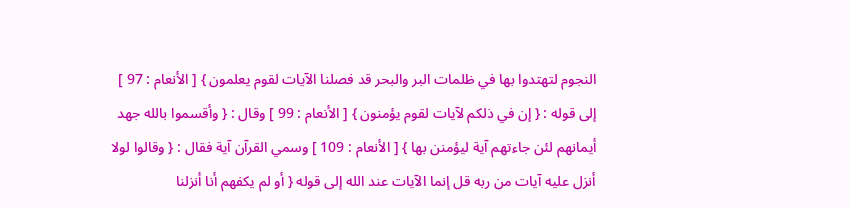النجوم لتهتدوا بها في ظلمات البر والبحر قد فصلنا الآيات لقوم يعلمون } [ الأنعام : 97 ] إلى قوله : { إن في ذلكم لآيات لقوم يؤمنون } [ الأنعام : 99 ] وقال : { وأقسموا بالله جهد أيمانهم لئن جاءتهم آية ليؤمنن بها } [ الأنعام : 109 ] وسمي القرآن آية فقال : { وقالوا لولا أنزل عليه آيات من ربه قل إنما الآيات عند الله إلى قوله { أو لم يكفهم أنا أنزلنا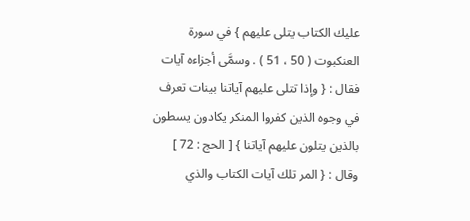عليك الكتاب يتلى عليهم } في سورة العنكبوت ( 50 ، 51 ) . وسمَّى أجزاءه آيات فقال : { وإذا تتلى عليهم آياتنا بينات تعرف في وجوه الذين كفروا المنكر يكادون يسطون بالذين يتلون عليهم آياتنا } [ الحج : 72 ] وقال : { المر تلك آيات الكتاب والذي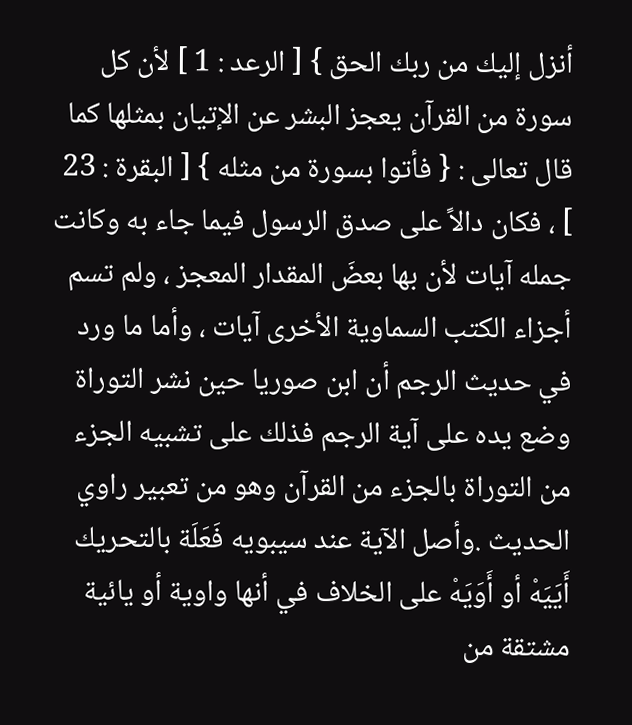أنزل إليك من ربك الحق } [ الرعد : 1 ] لأن كل سورة من القرآن يعجز البشر عن الإتيان بمثلها كما قال تعالى : { فأتوا بسورة من مثله } [ البقرة : 23 ] ، فكان دالاً على صدق الرسول فيما جاء به وكانت جمله آيات لأن بها بعضَ المقدار المعجز ، ولم تسم أجزاء الكتب السماوية الأخرى آيات ، وأما ما ورد في حديث الرجم أن ابن صوريا حين نشر التوراة وضع يده على آية الرجم فذلك على تشبيه الجزء من التوراة بالجزء من القرآن وهو من تعبير راوي الحديث .وأصل الآية عند سيبويه فَعَلَة بالتحريك أَيَيَهْ أو أَوَيَهْ على الخلاف في أنها واوية أو يائية مشتقة من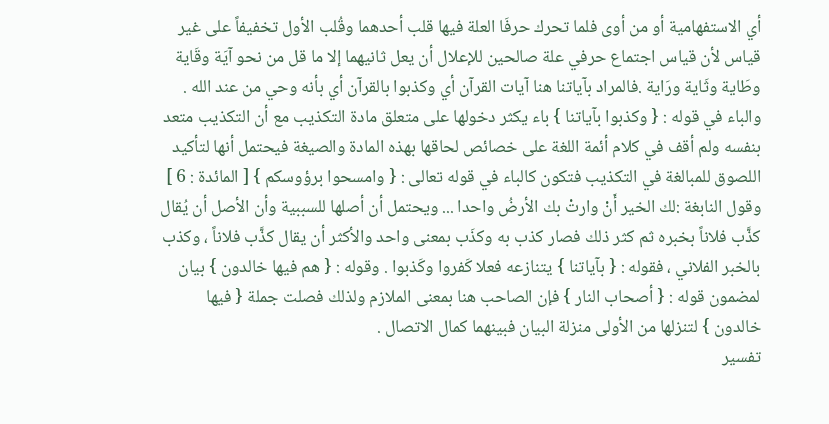أي الاستفهامية أو من أوى فلما تحرك حرفَا العلة فيها قلب أحدهما وقُلب الأول تخفيفاً على غير قياس لأن قياس اجتماع حرفي علة صالحين للإعلال أن يعل ثانيهما إلا ما قل من نحو آيَة وقَاية وطَاية وثَاية ورَاية .فالمراد بآياتنا هنا آيات القرآن أي وكذبوا بالقرآن أي بأنه وحي من عند الله . والباء في قوله : { وكذبوا بآياتنا } باء يكثر دخولها على متعلق مادة التكذيب مع أن التكذيب متعد بنفسه ولم أقف في كلام أئمة اللغة على خصائص لحاقها بهذه المادة والصيغة فيحتمل أنها لتأكيد اللصوق للمبالغة في التكذيب فتكون كالباء في قوله تعالى : { وامسحوا برؤوسكم } [ المائدة : 6 ] وقول النابغة :لك الخير أَنْ وارتْ بك الأرضُ واحدا ... ويحتمل أن أصلها للسببية وأن الأصل أن يُقال كذَّب فلاناً بخبره ثم كثر ذلك فصار كذب به وكذَب بمعنى واحد والأكثر أن يقال كذَّب فلاناً ، وكذب بالخبر الفلاني ، فقوله : { بآياتنا } يتنازعه فعلا كَفروا وكَذبوا . وقوله : { هم فيها خالدون } بيان لمضمون قوله : { أصحاب النار } فإن الصاحب هنا بمعنى الملازم ولذلك فصلت جملة { فيها خالدون } لتنزلها من الأولى منزلة البيان فبينهما كمال الاتصال .
تفسير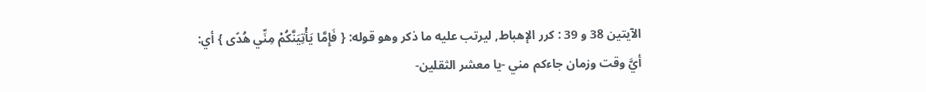الآيتين 38 و 39 : كرر الإهباط, ليرتب عليه ما ذكر وهو قوله: { فَإِمَّا يَأْتِيَنَّكُمْ مِنِّي هُدًى } أي: أيَّ وقت وزمان جاءكم مني -يا معشر الثقلين-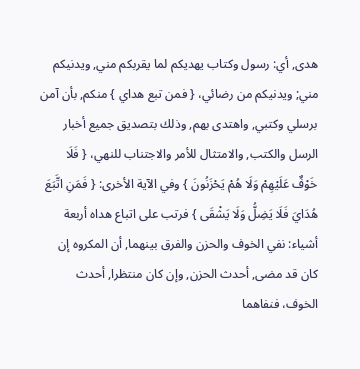هدى, أي: رسول وكتاب يهديكم لما يقربكم مني, ويدنيكم مني; ويدنيكم من رضائي، { فمن تبع هداي } منكم, بأن آمن برسلي وكتبي, واهتدى بهم, وذلك بتصديق جميع أخبار الرسل والكتب, والامتثال للأمر والاجتناب للنهي، { فَلَا خَوْفٌ عَلَيْهِمْ وَلَا هُمْ يَحْزَنُونَ } وفي الآية الأخرى: { فَمَنِ اتَّبَعَ هُدَايَ فَلَا يَضِلُّ وَلَا يَشْقَى } فرتب على اتباع هداه أربعة أشياء: نفي الخوف والحزن والفرق بينهما, أن المكروه إن كان قد مضى, أحدث الحزن, وإن كان منتظرا, أحدث الخوف، فنفاهما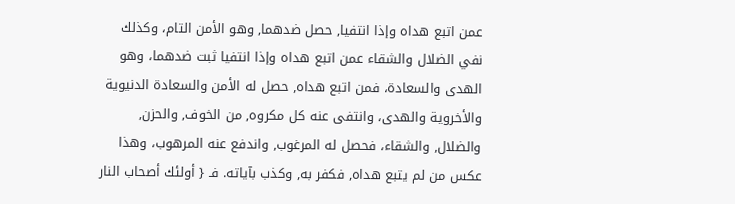عمن اتبع هداه وإذا انتفيا, حصل ضدهما, وهو الأمن التام، وكذلك نفي الضلال والشقاء عمن اتبع هداه وإذا انتفيا ثبت ضدهما، وهو الهدى والسعادة، فمن اتبع هداه, حصل له الأمن والسعادة الدنيوية والأخروية والهدى، وانتفى عنه كل مكروه, من الخوف, والحزن, والضلال, والشقاء، فحصل له المرغوب, واندفع عنه المرهوب، وهذا عكس من لم يتبع هداه, فكفر به, وكذب بآياته. فـ { أولئك أصحاب النار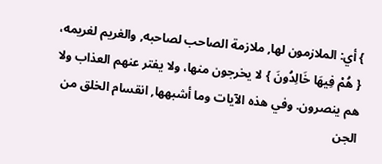} أي: الملازمون لها, ملازمة الصاحب لصاحبه, والغريم لغريمه، { هُمْ فِيهَا خَالِدُونَ } لا يخرجون منها، ولا يفتر عنهم العذاب ولا هم ينصرون. وفي هذه الآيات وما أشبهها, انقسام الخلق من الجن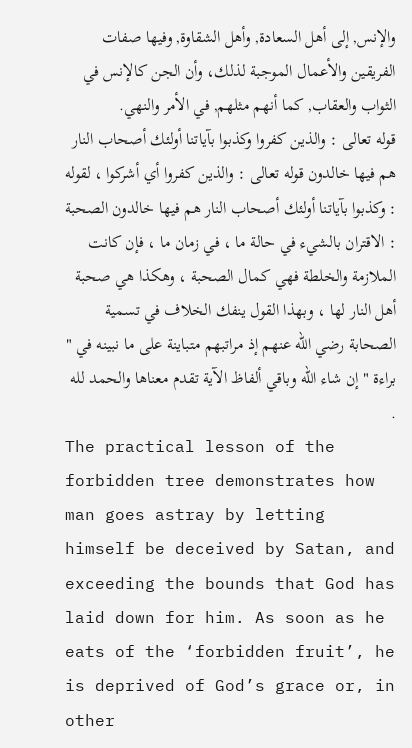والإنس, إلى أهل السعادة, وأهل الشقاوة, وفيها صفات الفريقين والأعمال الموجبة لذلك، وأن الجن كالإنس في الثواب والعقاب, كما أنهم مثلهم, في الأمر والنهي.
قوله تعالى : والذين كفروا وكذبوا بآياتنا أولئك أصحاب النار هم فيها خالدون قوله تعالى : والذين كفروا أي أشركوا ، لقوله : وكذبوا بآياتنا أولئك أصحاب النار هم فيها خالدون الصحبة : الاقتران بالشيء في حالة ما ، في زمان ما ، فإن كانت الملازمة والخلطة فهي كمال الصحبة ، وهكذا هي صحبة أهل النار لها ، وبهذا القول ينفك الخلاف في تسمية الصحابة رضي الله عنهم إذ مراتبهم متباينة على ما نبينه في " براءة " إن شاء الله وباقي ألفاظ الآية تقدم معناها والحمد لله .
The practical lesson of the forbidden tree demonstrates how man goes astray by letting himself be deceived by Satan, and exceeding the bounds that God has laid down for him. As soon as he eats of the ‘forbidden fruit’, he is deprived of God’s grace or, in other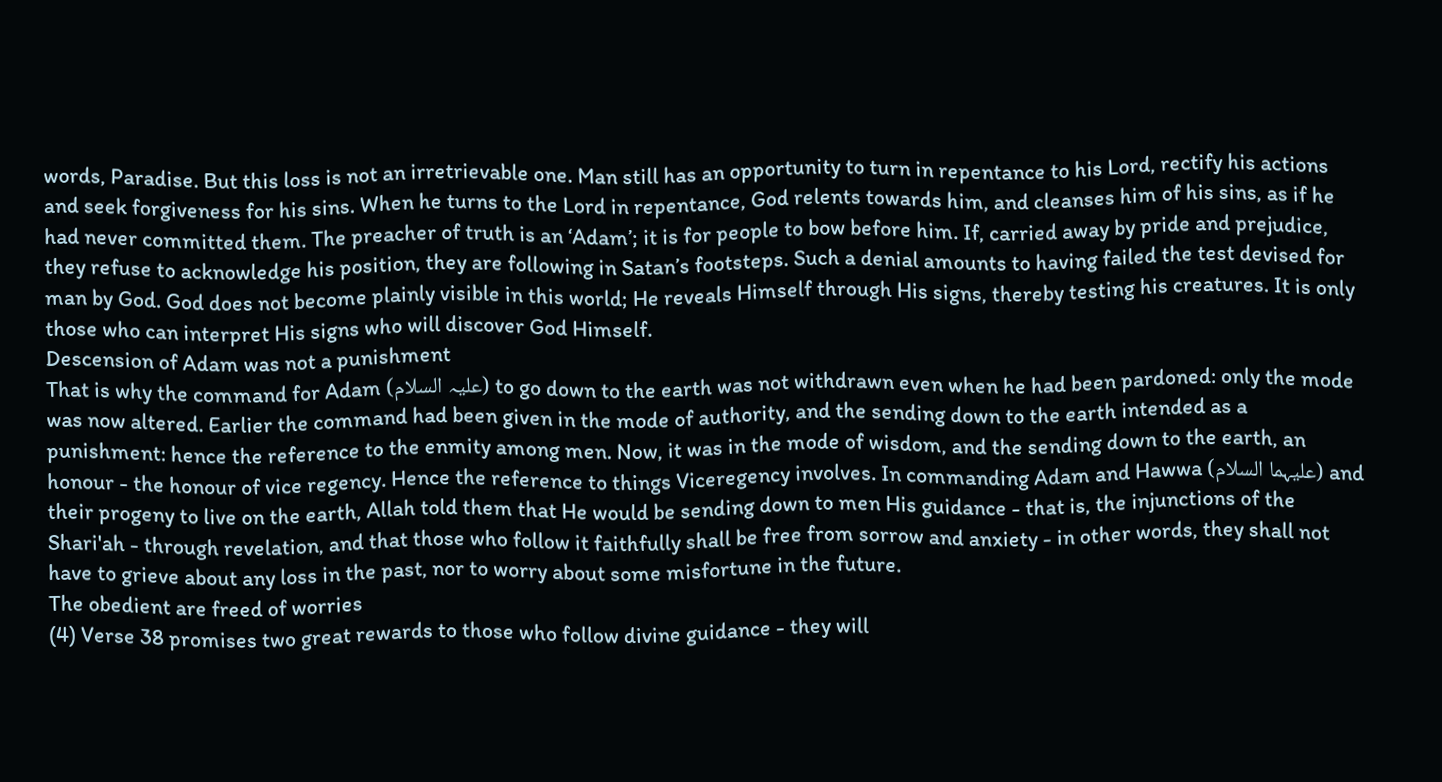words, Paradise. But this loss is not an irretrievable one. Man still has an opportunity to turn in repentance to his Lord, rectify his actions and seek forgiveness for his sins. When he turns to the Lord in repentance, God relents towards him, and cleanses him of his sins, as if he had never committed them. The preacher of truth is an ‘Adam’; it is for people to bow before him. If, carried away by pride and prejudice, they refuse to acknowledge his position, they are following in Satan’s footsteps. Such a denial amounts to having failed the test devised for man by God. God does not become plainly visible in this world; He reveals Himself through His signs, thereby testing his creatures. It is only those who can interpret His signs who will discover God Himself.
Descension of Adam was not a punishment
That is why the command for Adam (علیہ السلام) to go down to the earth was not withdrawn even when he had been pardoned: only the mode was now altered. Earlier the command had been given in the mode of authority, and the sending down to the earth intended as a punishment: hence the reference to the enmity among men. Now, it was in the mode of wisdom, and the sending down to the earth, an honour - the honour of vice regency. Hence the reference to things Viceregency involves. In commanding Adam and Hawwa (علیہما السلام) and their progeny to live on the earth, Allah told them that He would be sending down to men His guidance - that is, the injunctions of the Shari'ah - through revelation, and that those who follow it faithfully shall be free from sorrow and anxiety - in other words, they shall not have to grieve about any loss in the past, nor to worry about some misfortune in the future.
The obedient are freed of worries
(4) Verse 38 promises two great rewards to those who follow divine guidance - they will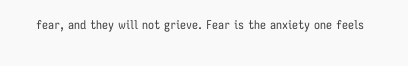fear, and they will not grieve. Fear is the anxiety one feels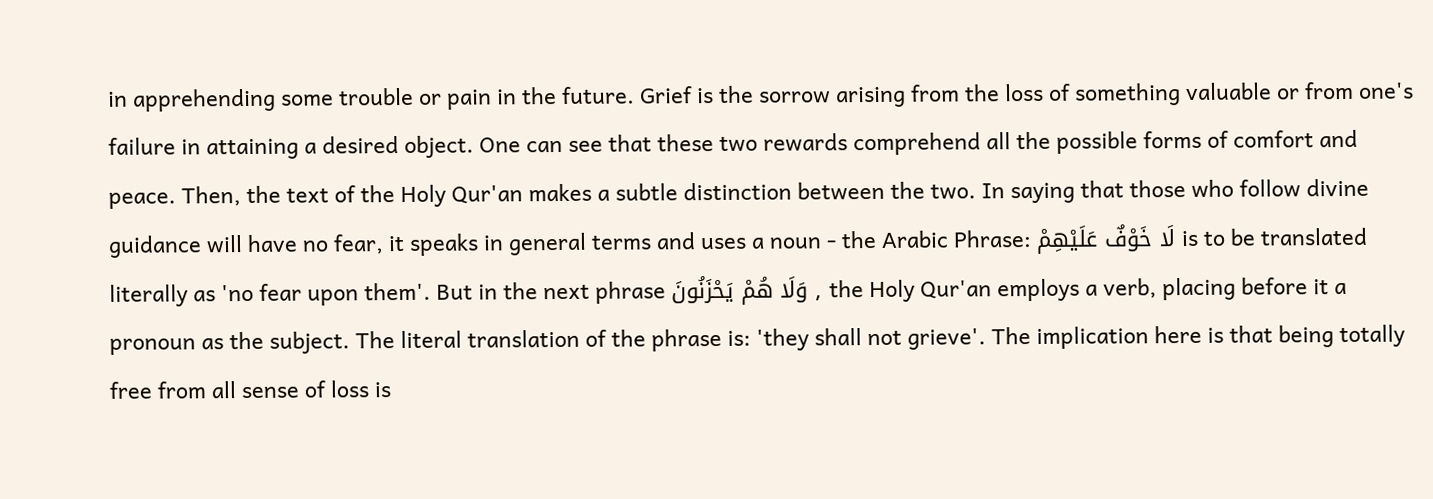in apprehending some trouble or pain in the future. Grief is the sorrow arising from the loss of something valuable or from one's failure in attaining a desired object. One can see that these two rewards comprehend all the possible forms of comfort and peace. Then, the text of the Holy Qur'an makes a subtle distinction between the two. In saying that those who follow divine guidance will have no fear, it speaks in general terms and uses a noun - the Arabic Phrase: لَا خَوْفٌ عَلَيْهِمْ is to be translated literally as 'no fear upon them'. But in the next phrase وَلَا هُمْ يَحْزَنُونَ , the Holy Qur'an employs a verb, placing before it a pronoun as the subject. The literal translation of the phrase is: 'they shall not grieve'. The implication here is that being totally free from all sense of loss is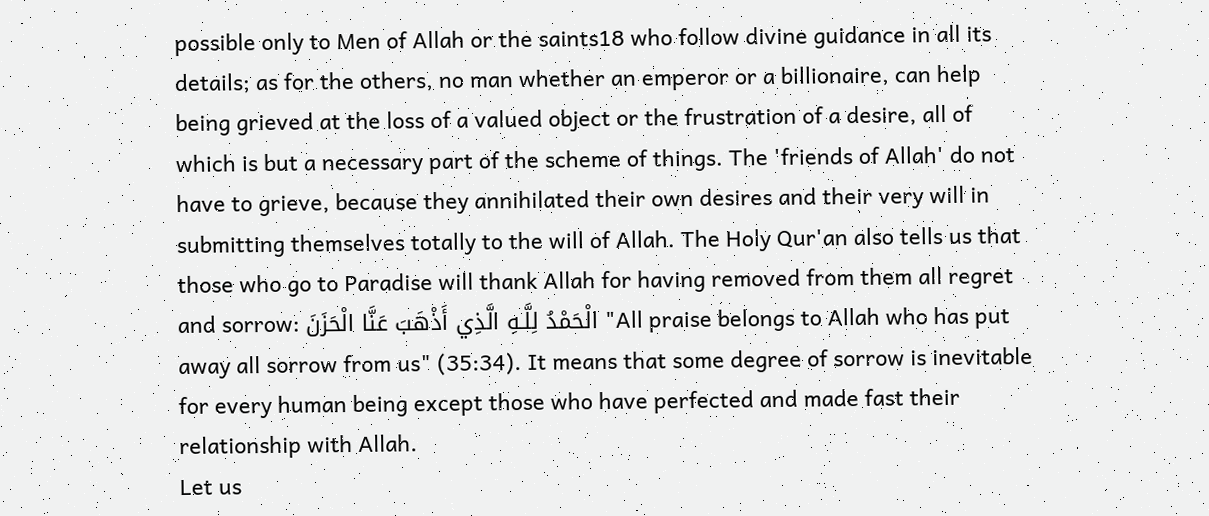possible only to Men of Allah or the saints18 who follow divine guidance in all its details; as for the others, no man whether an emperor or a billionaire, can help being grieved at the loss of a valued object or the frustration of a desire, all of which is but a necessary part of the scheme of things. The 'friends of Allah' do not have to grieve, because they annihilated their own desires and their very will in submitting themselves totally to the will of Allah. The Holy Qur'an also tells us that those who go to Paradise will thank Allah for having removed from them all regret and sorrow: الْحَمْدُ لِلَّـهِ الَّذِي أَذْهَبَ عَنَّا الْحَزَنَ "All praise belongs to Allah who has put away all sorrow from us" (35:34). It means that some degree of sorrow is inevitable for every human being except those who have perfected and made fast their relationship with Allah.
Let us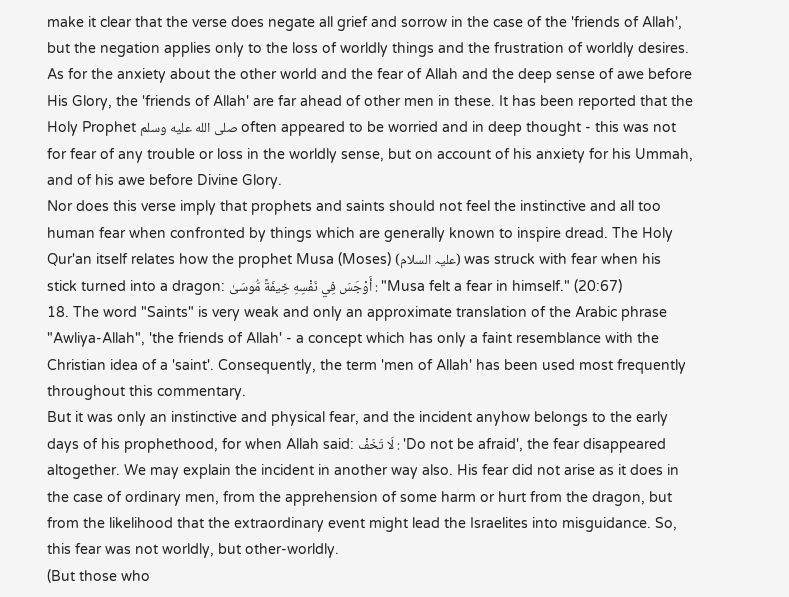make it clear that the verse does negate all grief and sorrow in the case of the 'friends of Allah', but the negation applies only to the loss of worldly things and the frustration of worldly desires. As for the anxiety about the other world and the fear of Allah and the deep sense of awe before His Glory, the 'friends of Allah' are far ahead of other men in these. It has been reported that the Holy Prophet صلى الله عليه وسلم often appeared to be worried and in deep thought - this was not for fear of any trouble or loss in the worldly sense, but on account of his anxiety for his Ummah, and of his awe before Divine Glory.
Nor does this verse imply that prophets and saints should not feel the instinctive and all too human fear when confronted by things which are generally known to inspire dread. The Holy Qur'an itself relates how the prophet Musa (Moses) (علیہ السلام) was struck with fear when his stick turned into a dragon: أَوْجَسَ فِي نَفْسِهِ خِيفَةً مُّوسَیٰ : "Musa felt a fear in himself." (20:67)
18. The word "Saints" is very weak and only an approximate translation of the Arabic phrase "Awliya-Allah", 'the friends of Allah' - a concept which has only a faint resemblance with the Christian idea of a 'saint'. Consequently, the term 'men of Allah' has been used most frequently throughout this commentary.
But it was only an instinctive and physical fear, and the incident anyhow belongs to the early days of his prophethood, for when Allah said: لَا تَخَفْ : 'Do not be afraid', the fear disappeared altogether. We may explain the incident in another way also. His fear did not arise as it does in the case of ordinary men, from the apprehension of some harm or hurt from the dragon, but from the likelihood that the extraordinary event might lead the Israelites into misguidance. So, this fear was not worldly, but other-worldly.
(But those who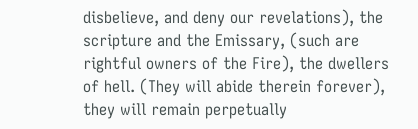disbelieve, and deny our revelations), the scripture and the Emissary, (such are rightful owners of the Fire), the dwellers of hell. (They will abide therein forever), they will remain perpetually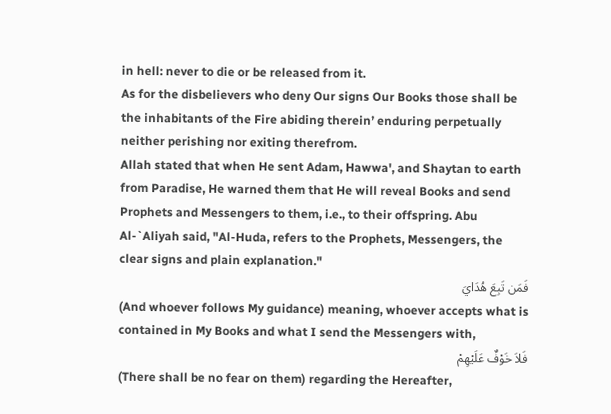in hell: never to die or be released from it.
As for the disbelievers who deny Our signs Our Books those shall be the inhabitants of the Fire abiding therein’ enduring perpetually neither perishing nor exiting therefrom.
Allah stated that when He sent Adam, Hawwa', and Shaytan to earth from Paradise, He warned them that He will reveal Books and send Prophets and Messengers to them, i.e., to their offspring. Abu Al-`Aliyah said, "Al-Huda, refers to the Prophets, Messengers, the clear signs and plain explanation."
فَمَن تَبِعَ هُدَايَ
(And whoever follows My guidance) meaning, whoever accepts what is contained in My Books and what I send the Messengers with,
فَلاَ خَوْفٌ عَلَيْهِمْ
(There shall be no fear on them) regarding the Hereafter,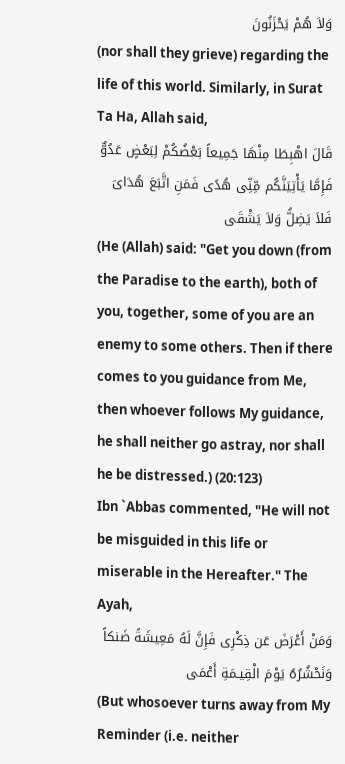وَلاَ هُمْ يَحْزَنُونَ
(nor shall they grieve) regarding the life of this world. Similarly, in Surat Ta Ha, Allah said,
قَالَ اهْبِطَا مِنْهَا جَمِيعاً بَعْضُكُمْ لِبَعْضٍ عَدُوٌّ فَإِمَّا يَأْتِيَنَّكُم مِّنِّى هُدًى فَمَنِ اتَّبَعَ هُدَاىَ فَلاَ يَضِلُّ وَلاَ يَشْقَى
(He (Allah) said: "Get you down (from the Paradise to the earth), both of you, together, some of you are an enemy to some others. Then if there comes to you guidance from Me, then whoever follows My guidance, he shall neither go astray, nor shall he be distressed.) (20:123)
Ibn `Abbas commented, "He will not be misguided in this life or miserable in the Hereafter." The Ayah,
وَمَنْ أَعْرَضَ عَن ذِكْرِى فَإِنَّ لَهُ مَعِيشَةً ضَنكاً وَنَحْشُرُهُ يَوْمَ الْقِيـمَةِ أَعْمَى
(But whosoever turns away from My Reminder (i.e. neither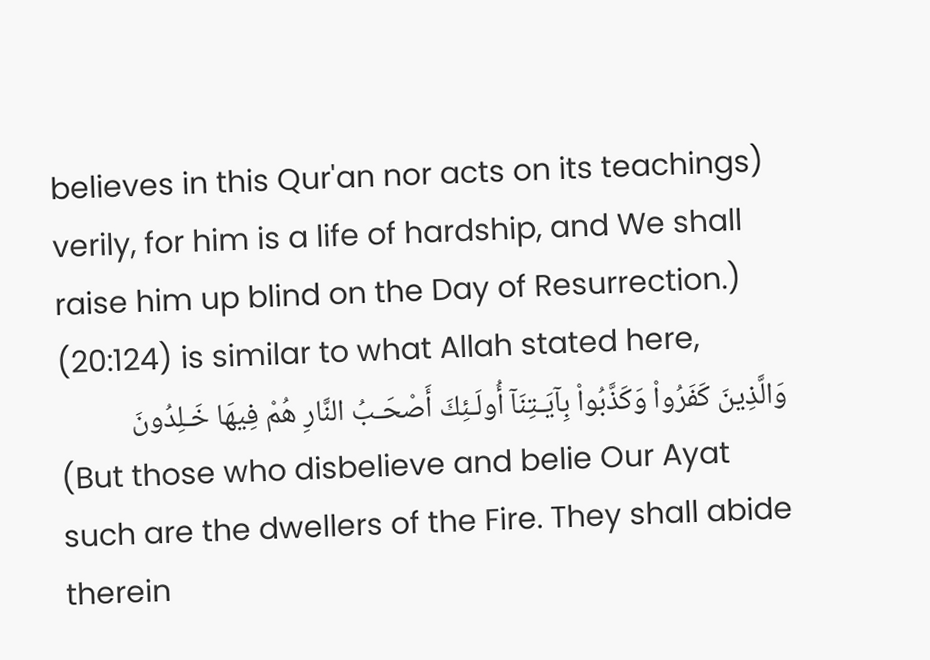believes in this Qur'an nor acts on its teachings) verily, for him is a life of hardship, and We shall raise him up blind on the Day of Resurrection.) (20:124) is similar to what Allah stated here,
وَالَّذِينَ كَفَرُواْ وَكَذَّبُواْ بِآيَـتِنَآ أُولَـئِكَ أَصْحَـبُ النَّارِ هُمْ فِيهَا خَـلِدُونَ
(But those who disbelieve and belie Our Ayat such are the dwellers of the Fire. They shall abide therein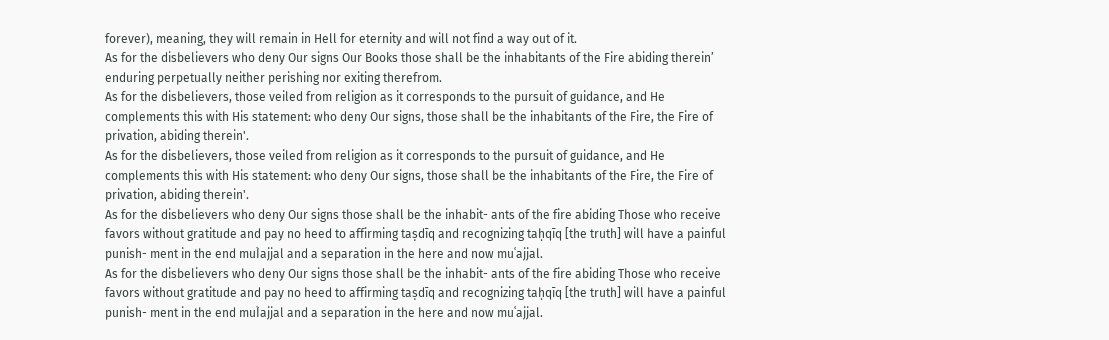forever), meaning, they will remain in Hell for eternity and will not find a way out of it.
As for the disbelievers who deny Our signs Our Books those shall be the inhabitants of the Fire abiding therein’ enduring perpetually neither perishing nor exiting therefrom.
As for the disbelievers, those veiled from religion as it corresponds to the pursuit of guidance, and He complements this with His statement: who deny Our signs, those shall be the inhabitants of the Fire, the Fire of privation, abiding therein'.
As for the disbelievers, those veiled from religion as it corresponds to the pursuit of guidance, and He complements this with His statement: who deny Our signs, those shall be the inhabitants of the Fire, the Fire of privation, abiding therein'.
As for the disbelievers who deny Our signs those shall be the inhabit- ants of the fire abiding Those who receive favors without gratitude and pay no heed to affirming taṣdīq and recognizing taḥqīq [the truth] will have a painful punish- ment in the end muÌajjal and a separation in the here and now muʿajjal.
As for the disbelievers who deny Our signs those shall be the inhabit- ants of the fire abiding Those who receive favors without gratitude and pay no heed to affirming taṣdīq and recognizing taḥqīq [the truth] will have a painful punish- ment in the end muÌajjal and a separation in the here and now muʿajjal.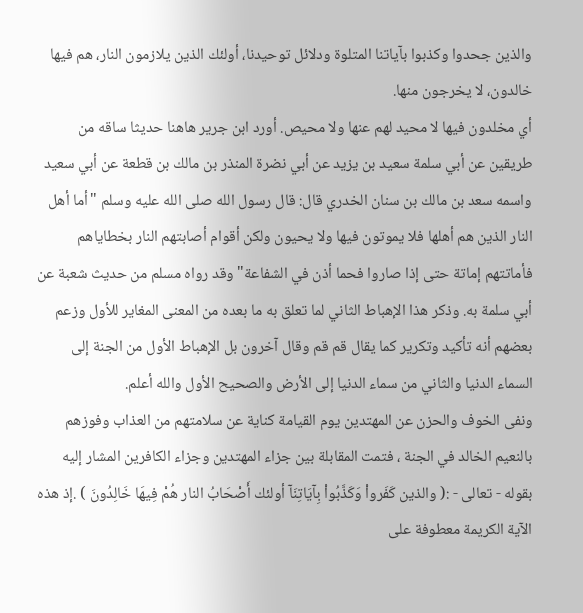والذين جحدوا وكذبوا بآياتنا المتلوة ودلائل توحيدنا، أولئك الذين يلازمون النار، هم فيها خالدون، لا يخرجون منها.
أي مخلدون فيها لا محيد لهم عنها ولا محيص. أورد ابن جرير هاهنا حديثا ساقه من طريقين عن أبي سلمة سعيد بن يزيد عن أبي نضرة المنذر بن مالك بن قطعة عن أبي سعيد واسمه سعد بن مالك بن سنان الخدري قال: قال رسول الله صلى الله عليه وسلم "أما أهل النار الذين هم أهلها فلا يموتون فيها ولا يحيون ولكن أقوام أصابتهم النار بخطاياهم فأماتتهم إماتة حتى إذا صاروا فحما أذن في الشفاعة" وقد رواه مسلم من حديث شعبة عن أبي سلمة به. وذكر هذا الإهباط الثاني لما تعلق به ما بعده من المعنى المغاير للأول وزعم بعضهم أنه تأكيد وتكرير كما يقال قم قم وقال آخرون بل الإهباط الأول من الجنة إلى السماء الدنيا والثاني من سماء الدنيا إلى الأرض والصحيح الأول والله أعلم.
ونفى الخوف والحزن عن المهتدين يوم القيامة كناية عن سلامتهم من العذاب وفوزهم بالنعيم الخالد في الجنة ، فتمت المقابلة بين جزاء المهتدين وجزاء الكافرين المشار إليه بقوله - تعالى - :( والذين كَفَرواْ وَكَذَّبُواْ بِآيَاتِنَآ أولئك أَصْحَابُ النار هُمْ فِيهَا خَالِدُونَ ) .إذ هذه الآية الكريمة معطوفة على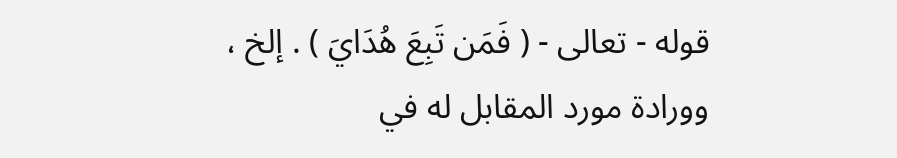قوله - تعالى - ( فَمَن تَبِعَ هُدَايَ ) . إلخ ، وورادة مورد المقابل له في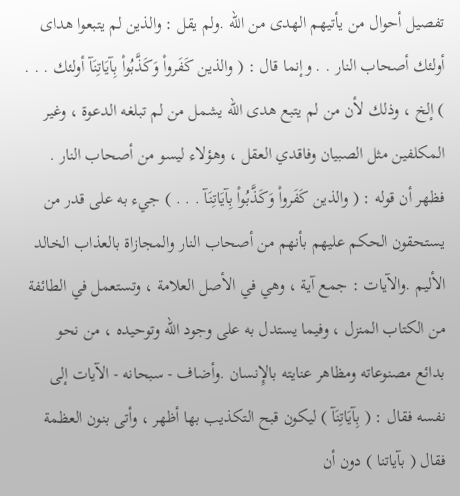تفصيل أحوال من يأتيهم الهدى من الله .ولم يقل : والذين لم يتبعوا هداى أولئك أصحاب النار . . وإنما قال : ( والذين كَفَرواْ وَكَذَّبُواْ بِآيَاتِنَآ أولئك . . . ) إلخ ، وذلك لأن من لم يتبع هدى الله يشمل من لم تبلغه الدعوة ، وغير المكلفين مثل الصبيان وفاقدي العقل ، وهؤلاء ليسو من أصحاب النار . فظهر أن قوله : ( والذين كَفَرواْ وَكَذَّبُواْ بِآيَاتِنَآ . . . ) جيء به على قدر من يستحقون الحكم عليهم بأنهم من أصحاب النار والمجازاة بالعذاب الخالد الأليم .والآيات : جمع آية ، وهي في الأصل العلامة ، وتستعمل في الطائفة من الكتاب المنزل ، وفيما يستدل به على وجود الله وتوحيده ، من نحو بدائع مصنوعاته ومظاهر عنايته بالإِنسان .وأضاف - سبحانه - الآيات إلى نفسه فقال : ( بِآيَاتِنَآ ) ليكون قبح التكذيب بها أظهر ، وأتى بنون العظمة فقال ( بآياتنا ) دون أن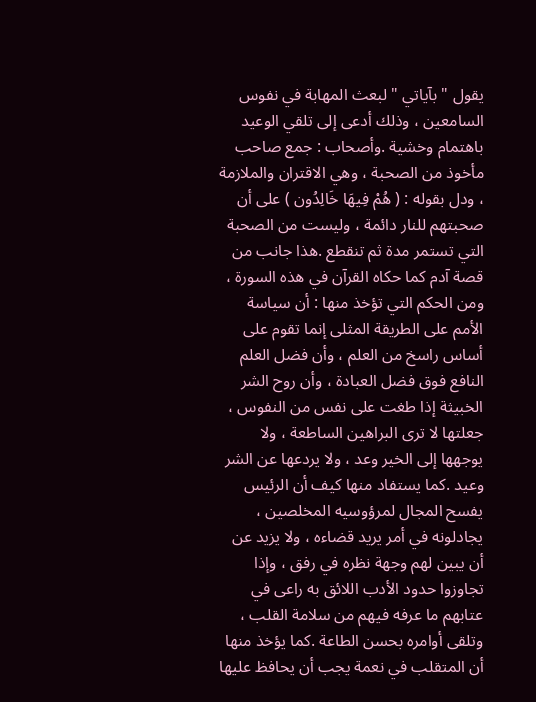يقول " بآياتي " لبعث المهابة في نفوس السامعين ، وذلك أدعى إلى تلقي الوعيد باهتمام وخشية .وأصحاب : جمع صاحب مأخوذ من الصحبة ، وهي الاقتران والملازمة ، ودل بقوله : ( هُمْ فِيهَا خَالِدُون ) على أن صحبتهم للنار دائمة ، وليست من الصحبة التي تستمر مدة ثم تنقطع .هذا جانب من قصة آدم كما حكاه القرآن في هذه السورة ، ومن الحكم التي تؤخذ منها : أن سياسة الأمم على الطريقة المثلى إنما تقوم على أساس راسخ من العلم ، وأن فضل العلم النافع فوق فضل العبادة ، وأن روح الشر الخبيثة إذا طغت على نفس من النفوس ، جعلتها لا ترى البراهين الساطعة ، ولا يوجهها إلى الخير وعد ، ولا يردعها عن الشر وعيد .كما يستفاد منها كيف أن الرئيس يفسح المجال لمرؤوسيه المخلصين ، يجادلونه في أمر يريد قضاءه ، ولا يزيد عن أن يبين لهم وجهة نظره في رفق ، وإذا تجاوزوا حدود الأدب اللائق به راعى في عتابهم ما عرفه فيهم من سلامة القلب ، وتلقى أوامره بحسن الطاعة .كما يؤخذ منها أن المتقلب في نعمة يجب أن يحافظ عليها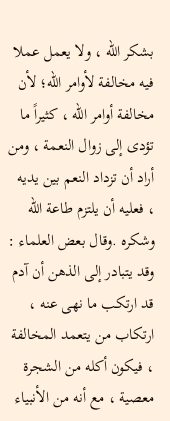بشكر الله ، ولا يعمل عملا فيه مخالفة لأوامر الله؛ لأن مخالفة أوامر الله ، كثيراً ما تؤدى إلى زوال النعمة ، ومن أراد أن تزداد النعم بين يديه ، فعليه أن يلتزم طاعة الله وشكره .وقال بعض العلماء : وقد يتبادر إلى الذهن أن آدم قد ارتكب ما نهى عنه ، ارتكاب من يتعمد المخالفة ، فيكون أكله من الشجرة معصية ، مع أنه من الأنبياء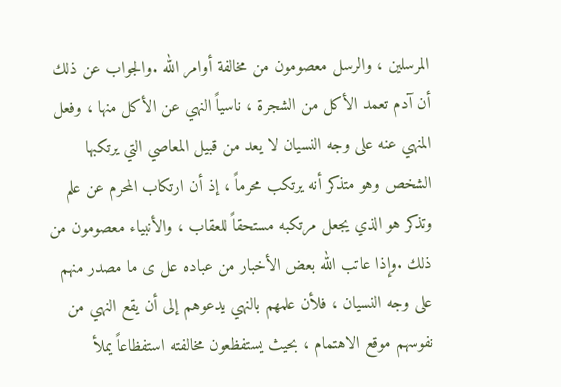المرسلين ، والرسل معصومون من مخالفة أوامر الله .والجواب عن ذلك أن آدم تعمد الأكل من الشجرة ، ناسياً النهي عن الأكل منها ، وفعل المنهي عنه على وجه النسيان لا يعد من قبيل المعاصي التي يرتكبها الشخص وهو متذكر أنه يرتكب محرماً ، إذ أن ارتكاب المحرم عن علم وتذكر هو الذي يجعل مرتكبه مستحقاً للعقاب ، والأنبياء معصومون من ذلك .وإذا عاتب الله بعض الأخبار من عباده عل ى ما مصدر منهم على وجه النسيان ، فلأن علمهم بالنهي يدعوهم إلى أن يقع النهي من نفوسهم موقع الاهتمام ، بحيث يستفظعون مخالفته استفظاعاً يملأ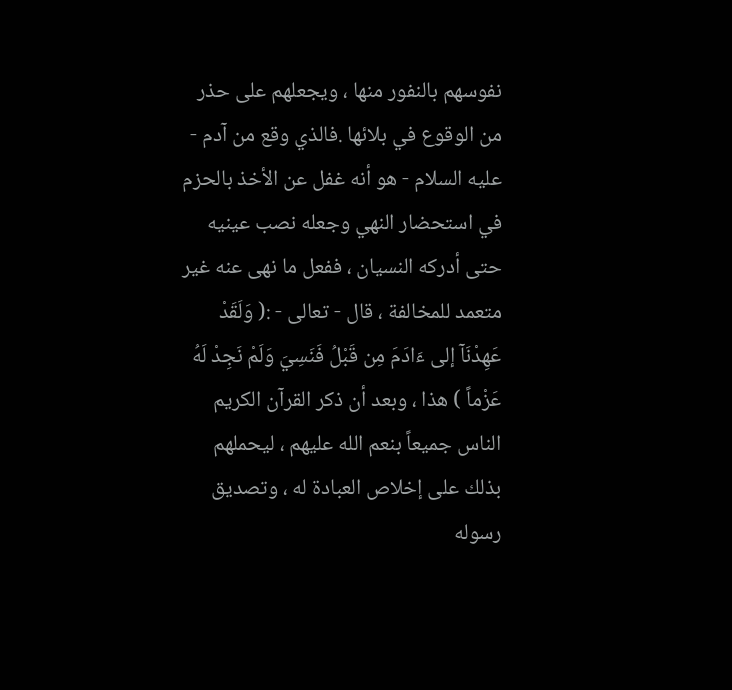نفوسهم بالنفور منها ، ويجعلهم على حذر من الوقوع في بلائها .فالذي وقع من آدم - عليه السلام - هو أنه غفل عن الأخذ بالحزم في استحضار النهي وجعله نصب عينيه حتى أدركه النسيان ، ففعل ما نهى عنه غير متعمد للمخالفة ، قال - تعالى - :( وَلَقَدْ عَهِدْنَآ إلى ءَادَمَ مِن قَبْلُ فَنَسِيَ وَلَمْ نَجِدْ لَهُ عَزْماً ) هذا ، وبعد أن ذكر القرآن الكريم الناس جميعاً بنعم الله عليهم ، ليحملهم بذلك على إخلاص العبادة له ، وتصديق رسوله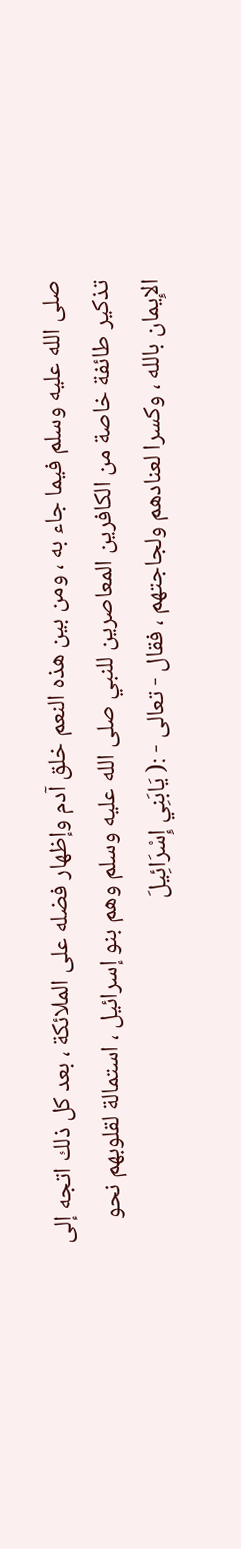صلى الله عليه وسلم فيما جاء به ، ومن بين هذه النعم خلق آدم وإظهار فضله على الملائكة ، بعد كل ذلك اتجه إلى تذكير طائفة خاصة من الكافرين المعاصرين للنبي صلى الله عليه وسلم وهم بنو إسرائيل ، استمالة لقلوبهم نحو الإِيمان بالله ، وكسرا لعنادهم ولجاجتهم ، فقال - تعالى - :( يَابَنِي إِسْرَائِيلَ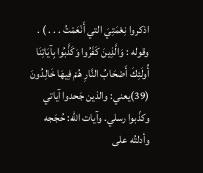اذكروا نِعْمَتِيَ التي أَنْعَمْتُ . . . ) .
وقوله : وَالَّذِينَ كَفَرُوا وَكَذَّبُوا بِآيَاتِنَا أُولَئِكَ أَصْحَابُ النَّارِ هُمْ فِيهَا خَالِدُونَ (39)يعني: والذين جَحدوا آياتي وكذّبوا رسلي. وآيات الله: حُجَجه وأدلتُه على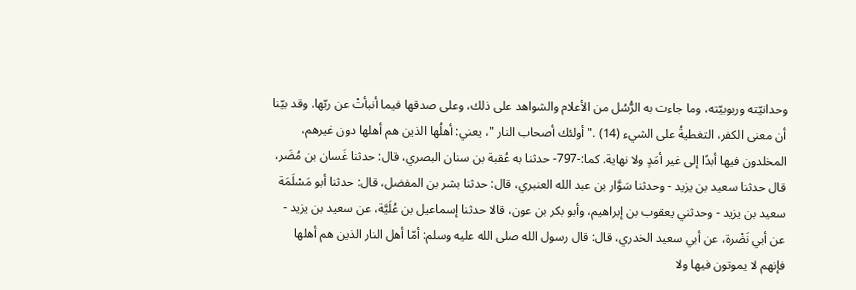وحدانيّته وربوبيّته، وما جاءت به الرُّسُل من الأعلام والشواهد على ذلك، وعلى صدقها فيما أنبأتْ عن ربّها. وقد بيّنا أن معنى الكفر، التغطيةُ على الشيء (14) ." أولئك أصحاب النار "، يعني: أهلُها الذين هم أهلها دون غيرهم، المخلدون فيها أبدًا إلى غير أمَدٍ ولا نهاية. كما:-797- حدثنا به عُقبة بن سنان البصري، قال: حدثنا غَسان بن مُضَر، قال حدثنا سعيد بن يزيد - وحدثنا سَوَّار بن عبد الله العنبري، قال: حدثنا بشر بن المفضل، قال: حدثنا أبو مَسْلَمَة سعيد بن يزيد - وحدثني يعقوب بن إبراهيم، وأبو بكر بن عون، قالا حدثنا إسماعيل بن عُلَيَّة، عن سعيد بن يزيد - عن أبي نَضْرة، عن أبي سعيد الخدري، قال: قال رسول الله صلى الله عليه وسلم: أمّا أهل النار الذين هم أهلها فإنهم لا يموتون فيها ولا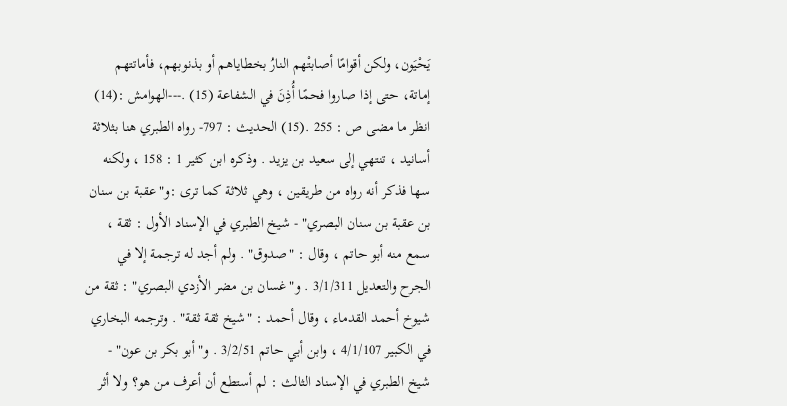يَحْيَون، ولكن أقوامًا أصابتْهم النارُ بخطاياهم أو بذنوبهم، فأماتتهم إماتة، حتى إذا صاروا فحمًا أُذِنَ في الشفاعة (15) .---الهوامش :(14) انظر ما مضى ص : 255 .(15) الحديث : 797- رواه الطبري هنا بثلاثة أسانيد ، تنتهي إلى سعيد بن يزيد . وذكره ابن كثير 1 : 158 ، ولكنه سها فذكر أنه رواه من طريقين ، وهي ثلاثة كما ترى :و"عقبة بن سنان بن عقبة بن سنان البصري" - شيخ الطبري في الإسناد الأول : ثقة ، سمع منه أبو حاتم ، وقال : "صدوق" . ولم أجد له ترجمة إلا في الجرح والتعديل 3/1/311 . و"غسان بن مضر الأزدي البصري" : ثقة من شيوخ أحمد القدماء ، وقال أحمد : "شيخ ثقة ثقة" . وترجمه البخاري في الكبير 4/1/107 ، وابن أبي حاتم 3/2/51 . و"أبو بكر بن عون" - شيخ الطبري في الإسناد الثالث : لم أستطع أن أعرف من هو؟ ولا أثر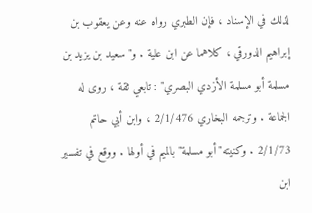لذلك في الإسناد ، فإن الطبري رواه عنه وعن يعقوب بن إبراهيم الدورقي ، كلاهما عن ابن علية . و"سعيد بن يزيد بن مسلمة أبو مسلمة الأزدي البصري" : تابعي ثقة ، روى له الجماعة . وترجمه البخاري 2/1/476 ، وابن أبي حاتم 2/1/73 . وكنيته"أبو مسلمة" بالميم في أولها . ووقع في تفسير ابن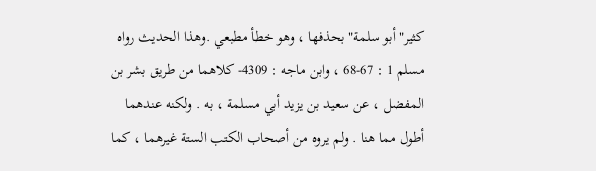كثير"أبو سلمة" بحذفها ، وهو خطأ مطبعي .وهذا الحديث رواه مسلم 1 : 67-68 ، وابن ماجه : 4309- كلاهما من طريق بشر بن المفضل ، عن سعيد بن يزيد أبي مسلمة ، به . ولكنه عندهما أطول مما هنا . ولم يروه من أصحاب الكتب الستة غيرهما ، كما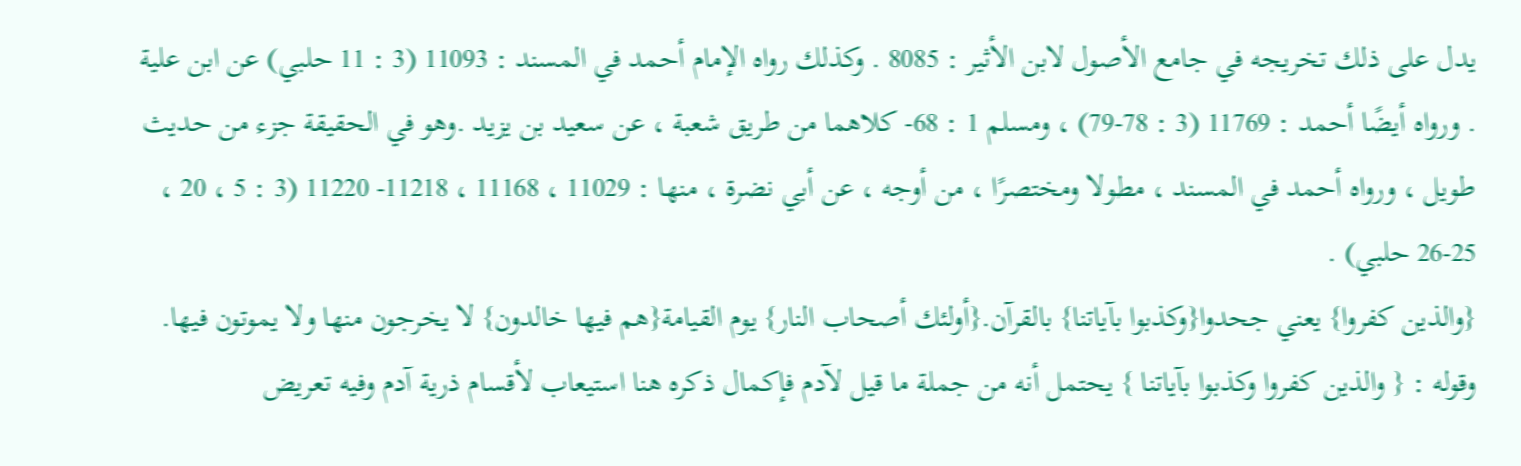يدل على ذلك تخريجه في جامع الأصول لابن الأثير : 8085 . وكذلك رواه الإمام أحمد في المسند : 11093 (3 : 11 حلبي) عن ابن علية . ورواه أيضًا أحمد : 11769 (3 : 78-79) ، ومسلم 1 : 68- كلاهما من طريق شعبة ، عن سعيد بن يزيد .وهو في الحقيقة جزء من حديث طويل ، ورواه أحمد في المسند ، مطولا ومختصرًا ، من أوجه ، عن أبي نضرة ، منها : 11029 ، 11168 ، 11218- 11220 (3 : 5 ، 20 ، 25-26 حلبي) .
{والذين كفروا} يعني جحدوا{وكذبوا بآياتنا} بالقرآن.{أولئك أصحاب النار} يوم القيامة{هم فيها خالدون} لا يخرجون منها ولا يموتون فيها.
وقوله : { والذين كفروا وكذبوا بآياتنا } يحتمل أنه من جملة ما قيل لآدم فإكمال ذكره هنا استيعاب لأقسام ذرية آدم وفيه تعريض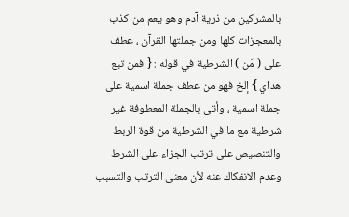بالمشركين من ذرية آدم وهو يعم من كذب بالمعجزات كلها ومن جملتها القرآن ، عطف على ( مَن ) الشرطية في قوله : { فمن تبع هداي } إلخ فهو من عطف جملة اسمية على جملة اسمية ، وأتى بالجملة المعطوفة غير شرطية مع ما في الشرطية من قوة الربط والتنصيص على ترتب الجزاء على الشرط وعدم الانفكاك عنه لأن معنى الترتب والتسبب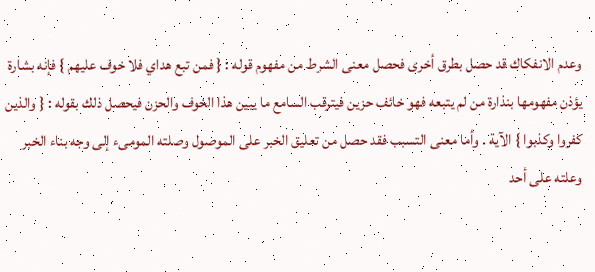وعدم الانفكاك قد حصل بطرق أخرى فحصل معنى الشرط من مفهوم قوله : { فمن تبع هداي فلا خوف عليهم } فإنه بشارة يؤذن مفهومها بنذارة من لم يتبعه فهو خائف حزين فيترقب السامع ما يبين هذا الخوف والحزن فيحصل ذلك بقوله : { والذين كفروا وكذبوا } الآية . وأما معنى التسبب فقد حصل من تعليق الخبر على الموصول وصلته المومىء إلى وجه بناء الخبر وعلته على أحد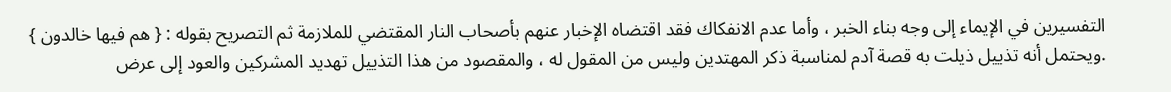التفسيرين في الإيماء إلى وجه بناء الخبر ، وأما عدم الانفكاك فقد اقتضاه الإخبار عنهم بأصحاب النار المقتضي للملازمة ثم التصريح بقوله : { هم فيها خالدون } .ويحتمل أنه تذييل ذيلت به قصة آدم لمناسبة ذكر المهتدين وليس من المقول له ، والمقصود من هذا التذييل تهديد المشركين والعود إلى عرض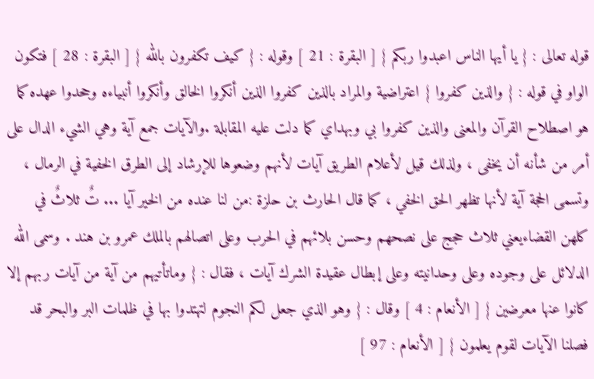قوله تعالى : { يا أيها الناس اعبدوا ربكم } [ البقرة : 21 ] وقوله : { كيف تكفرون بالله } [ البقرة : 28 ] فتكون الواو في قوله : { والذين كفروا } اعتراضية والمراد بالذين كفروا الذين أنكروا الخالق وأنكروا أنبياءه وجحدوا عهده كما هو اصطلاح القرآن والمعنى والذين كفروا بي وبهداي كما دلت عليه المقابلة .والآيات جمع آية وهي الشيء الدال على أمر من شأنه أن يخفى ، ولذلك قيل لأعلام الطريق آيات لأنهم وضعوها للإرشاد إلى الطرق الخفية في الرمال ، وتسمى الحجة آية لأنها تظهر الحق الخفي ، كما قال الحارث بن حلزة :من لنا عنده من الخير آيا ... تٌ ثلاثٌ في كلهن القضاءيعني ثلاث حجج على نصحهم وحسن بلائهم في الحرب وعلى اتصالهم بالملك عمرو بن هند . وسمى الله الدلائل على وجوده وعلى وحدانيته وعلى إبطال عقيدة الشرك آيات ، فقال : { وماتأتيهم من آية من آيات ربهم إلا كانوا عنها معرضين } [ الأنعام : 4 ] وقال : { وهو الذي جعل لكم النجوم لتهتدوا بها في ظلمات البر والبحر قد فصلنا الآيات لقوم يعلمون } [ الأنعام : 97 ]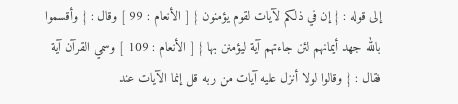إلى قوله : { إن في ذلكم لآيات لقوم يؤمنون } [ الأنعام : 99 ] وقال : { وأقسموا بالله جهد أيمانهم لئن جاءتهم آية ليؤمنن بها } [ الأنعام : 109 ] وسمي القرآن آية فقال : { وقالوا لولا أنزل عليه آيات من ربه قل إنما الآيات عند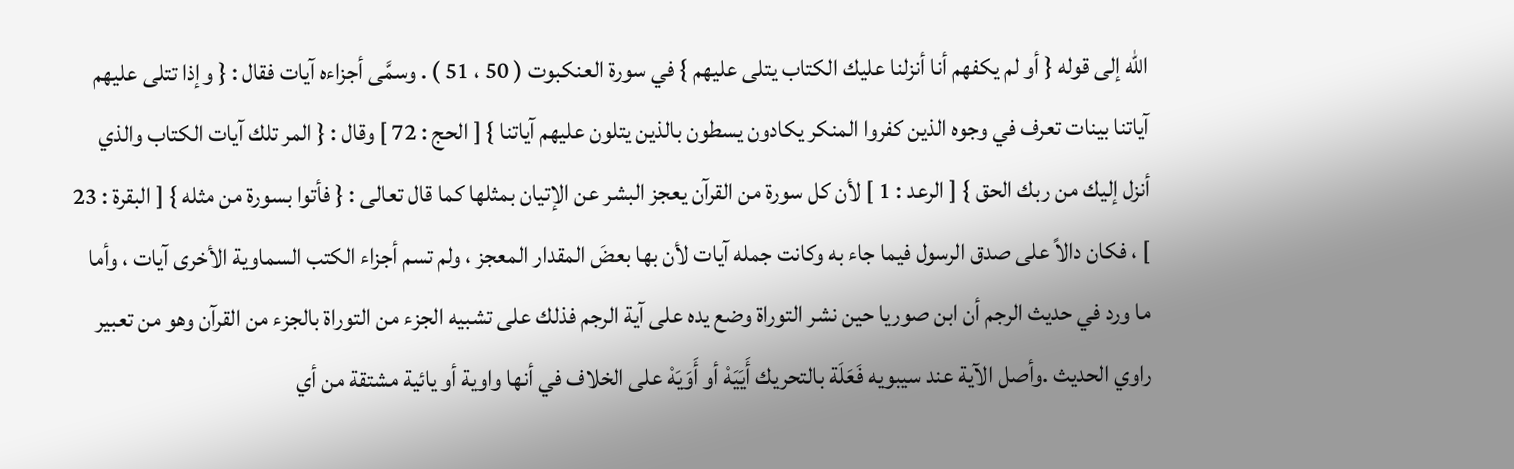الله إلى قوله { أو لم يكفهم أنا أنزلنا عليك الكتاب يتلى عليهم } في سورة العنكبوت ( 50 ، 51 ) . وسمَّى أجزاءه آيات فقال : { وإذا تتلى عليهم آياتنا بينات تعرف في وجوه الذين كفروا المنكر يكادون يسطون بالذين يتلون عليهم آياتنا } [ الحج : 72 ] وقال : { المر تلك آيات الكتاب والذي أنزل إليك من ربك الحق } [ الرعد : 1 ] لأن كل سورة من القرآن يعجز البشر عن الإتيان بمثلها كما قال تعالى : { فأتوا بسورة من مثله } [ البقرة : 23 ] ، فكان دالاً على صدق الرسول فيما جاء به وكانت جمله آيات لأن بها بعضَ المقدار المعجز ، ولم تسم أجزاء الكتب السماوية الأخرى آيات ، وأما ما ورد في حديث الرجم أن ابن صوريا حين نشر التوراة وضع يده على آية الرجم فذلك على تشبيه الجزء من التوراة بالجزء من القرآن وهو من تعبير راوي الحديث .وأصل الآية عند سيبويه فَعَلَة بالتحريك أَيَيَهْ أو أَوَيَهْ على الخلاف في أنها واوية أو يائية مشتقة من أي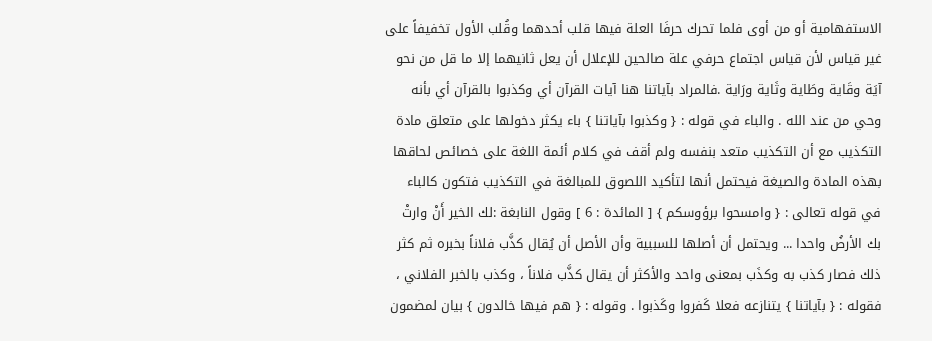الاستفهامية أو من أوى فلما تحرك حرفَا العلة فيها قلب أحدهما وقُلب الأول تخفيفاً على غير قياس لأن قياس اجتماع حرفي علة صالحين للإعلال أن يعل ثانيهما إلا ما قل من نحو آيَة وقَاية وطَاية وثَاية ورَاية .فالمراد بآياتنا هنا آيات القرآن أي وكذبوا بالقرآن أي بأنه وحي من عند الله . والباء في قوله : { وكذبوا بآياتنا } باء يكثر دخولها على متعلق مادة التكذيب مع أن التكذيب متعد بنفسه ولم أقف في كلام أئمة اللغة على خصائص لحاقها بهذه المادة والصيغة فيحتمل أنها لتأكيد اللصوق للمبالغة في التكذيب فتكون كالباء في قوله تعالى : { وامسحوا برؤوسكم } [ المائدة : 6 ] وقول النابغة :لك الخير أَنْ وارتْ بك الأرضُ واحدا ... ويحتمل أن أصلها للسببية وأن الأصل أن يُقال كذَّب فلاناً بخبره ثم كثر ذلك فصار كذب به وكذَب بمعنى واحد والأكثر أن يقال كذَّب فلاناً ، وكذب بالخبر الفلاني ، فقوله : { بآياتنا } يتنازعه فعلا كَفروا وكَذبوا . وقوله : { هم فيها خالدون } بيان لمضمون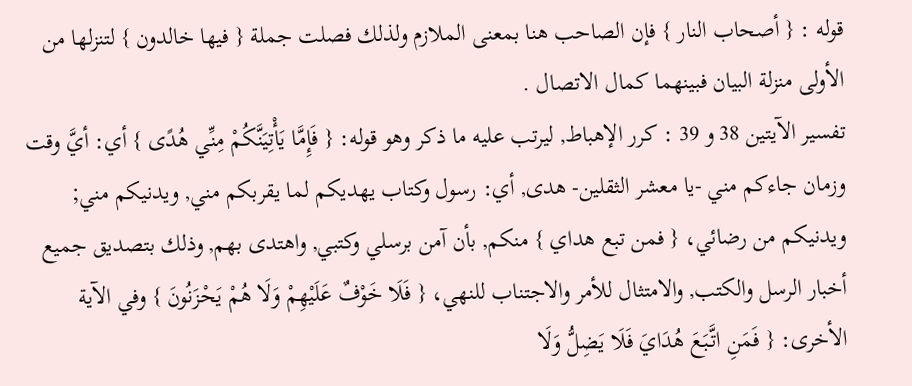قوله : { أصحاب النار } فإن الصاحب هنا بمعنى الملازم ولذلك فصلت جملة { فيها خالدون } لتنزلها من الأولى منزلة البيان فبينهما كمال الاتصال .
تفسير الآيتين 38 و 39 : كرر الإهباط, ليرتب عليه ما ذكر وهو قوله: { فَإِمَّا يَأْتِيَنَّكُمْ مِنِّي هُدًى } أي: أيَّ وقت وزمان جاءكم مني -يا معشر الثقلين- هدى, أي: رسول وكتاب يهديكم لما يقربكم مني, ويدنيكم مني; ويدنيكم من رضائي، { فمن تبع هداي } منكم, بأن آمن برسلي وكتبي, واهتدى بهم, وذلك بتصديق جميع أخبار الرسل والكتب, والامتثال للأمر والاجتناب للنهي، { فَلَا خَوْفٌ عَلَيْهِمْ وَلَا هُمْ يَحْزَنُونَ } وفي الآية الأخرى: { فَمَنِ اتَّبَعَ هُدَايَ فَلَا يَضِلُّ وَلَا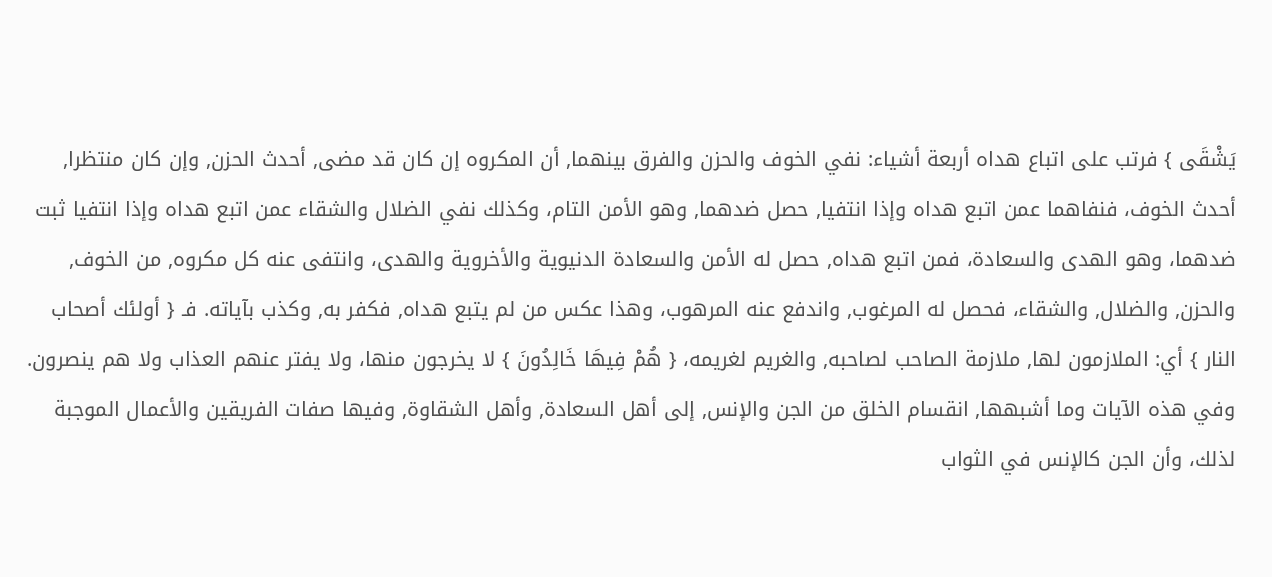يَشْقَى } فرتب على اتباع هداه أربعة أشياء: نفي الخوف والحزن والفرق بينهما, أن المكروه إن كان قد مضى, أحدث الحزن, وإن كان منتظرا, أحدث الخوف، فنفاهما عمن اتبع هداه وإذا انتفيا, حصل ضدهما, وهو الأمن التام، وكذلك نفي الضلال والشقاء عمن اتبع هداه وإذا انتفيا ثبت ضدهما، وهو الهدى والسعادة، فمن اتبع هداه, حصل له الأمن والسعادة الدنيوية والأخروية والهدى، وانتفى عنه كل مكروه, من الخوف, والحزن, والضلال, والشقاء، فحصل له المرغوب, واندفع عنه المرهوب، وهذا عكس من لم يتبع هداه, فكفر به, وكذب بآياته. فـ { أولئك أصحاب النار } أي: الملازمون لها, ملازمة الصاحب لصاحبه, والغريم لغريمه، { هُمْ فِيهَا خَالِدُونَ } لا يخرجون منها، ولا يفتر عنهم العذاب ولا هم ينصرون. وفي هذه الآيات وما أشبهها, انقسام الخلق من الجن والإنس, إلى أهل السعادة, وأهل الشقاوة, وفيها صفات الفريقين والأعمال الموجبة لذلك، وأن الجن كالإنس في الثواب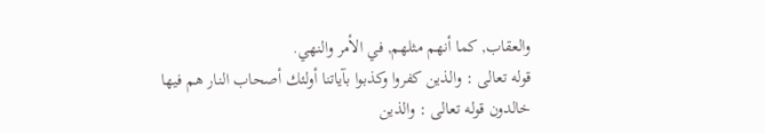والعقاب, كما أنهم مثلهم, في الأمر والنهي.
قوله تعالى : والذين كفروا وكذبوا بآياتنا أولئك أصحاب النار هم فيها خالدون قوله تعالى : والذين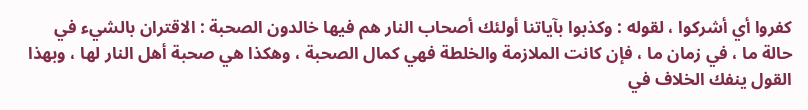كفروا أي أشركوا ، لقوله : وكذبوا بآياتنا أولئك أصحاب النار هم فيها خالدون الصحبة : الاقتران بالشيء في حالة ما ، في زمان ما ، فإن كانت الملازمة والخلطة فهي كمال الصحبة ، وهكذا هي صحبة أهل النار لها ، وبهذا القول ينفك الخلاف في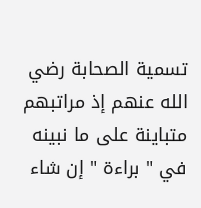تسمية الصحابة رضي الله عنهم إذ مراتبهم متباينة على ما نبينه في " براءة " إن شاء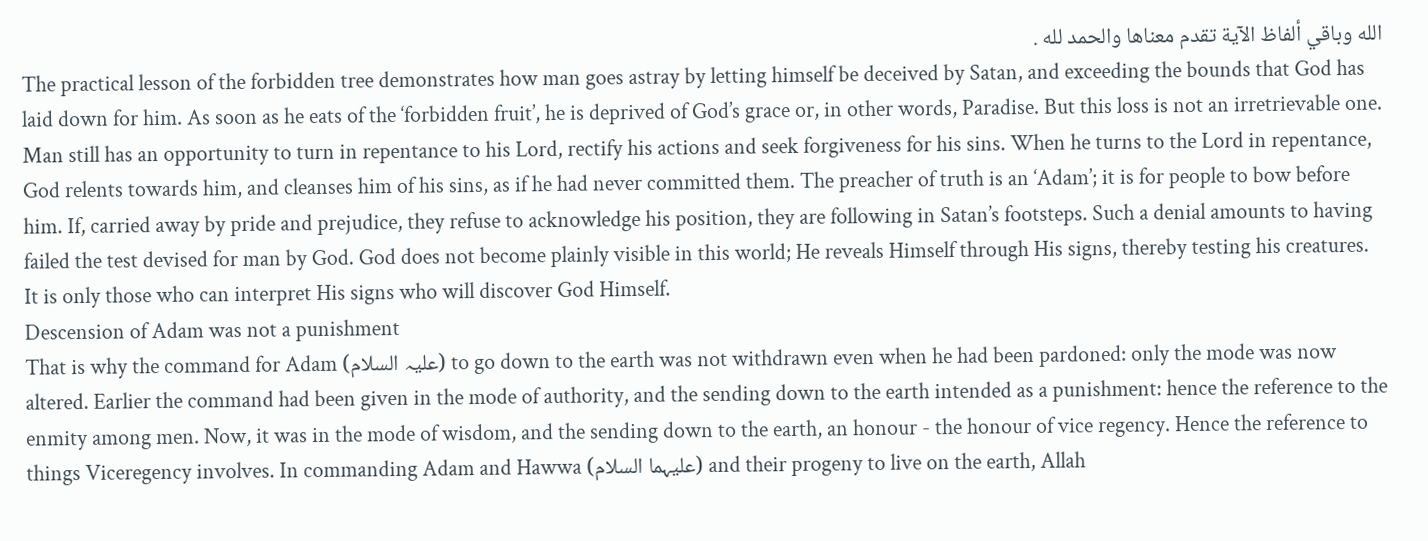الله وباقي ألفاظ الآية تقدم معناها والحمد لله .
The practical lesson of the forbidden tree demonstrates how man goes astray by letting himself be deceived by Satan, and exceeding the bounds that God has laid down for him. As soon as he eats of the ‘forbidden fruit’, he is deprived of God’s grace or, in other words, Paradise. But this loss is not an irretrievable one. Man still has an opportunity to turn in repentance to his Lord, rectify his actions and seek forgiveness for his sins. When he turns to the Lord in repentance, God relents towards him, and cleanses him of his sins, as if he had never committed them. The preacher of truth is an ‘Adam’; it is for people to bow before him. If, carried away by pride and prejudice, they refuse to acknowledge his position, they are following in Satan’s footsteps. Such a denial amounts to having failed the test devised for man by God. God does not become plainly visible in this world; He reveals Himself through His signs, thereby testing his creatures. It is only those who can interpret His signs who will discover God Himself.
Descension of Adam was not a punishment
That is why the command for Adam (علیہ السلام) to go down to the earth was not withdrawn even when he had been pardoned: only the mode was now altered. Earlier the command had been given in the mode of authority, and the sending down to the earth intended as a punishment: hence the reference to the enmity among men. Now, it was in the mode of wisdom, and the sending down to the earth, an honour - the honour of vice regency. Hence the reference to things Viceregency involves. In commanding Adam and Hawwa (علیہما السلام) and their progeny to live on the earth, Allah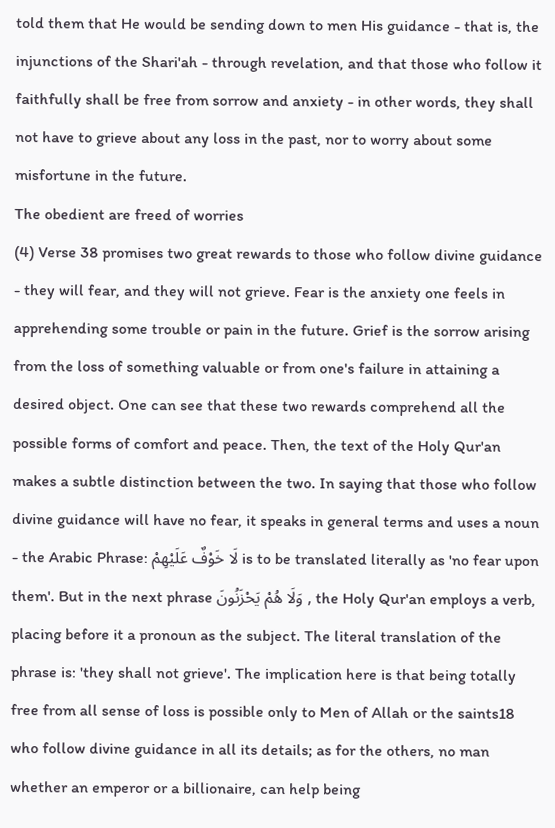told them that He would be sending down to men His guidance - that is, the injunctions of the Shari'ah - through revelation, and that those who follow it faithfully shall be free from sorrow and anxiety - in other words, they shall not have to grieve about any loss in the past, nor to worry about some misfortune in the future.
The obedient are freed of worries
(4) Verse 38 promises two great rewards to those who follow divine guidance - they will fear, and they will not grieve. Fear is the anxiety one feels in apprehending some trouble or pain in the future. Grief is the sorrow arising from the loss of something valuable or from one's failure in attaining a desired object. One can see that these two rewards comprehend all the possible forms of comfort and peace. Then, the text of the Holy Qur'an makes a subtle distinction between the two. In saying that those who follow divine guidance will have no fear, it speaks in general terms and uses a noun - the Arabic Phrase: لَا خَوْفٌ عَلَيْهِمْ is to be translated literally as 'no fear upon them'. But in the next phrase وَلَا هُمْ يَحْزَنُونَ , the Holy Qur'an employs a verb, placing before it a pronoun as the subject. The literal translation of the phrase is: 'they shall not grieve'. The implication here is that being totally free from all sense of loss is possible only to Men of Allah or the saints18 who follow divine guidance in all its details; as for the others, no man whether an emperor or a billionaire, can help being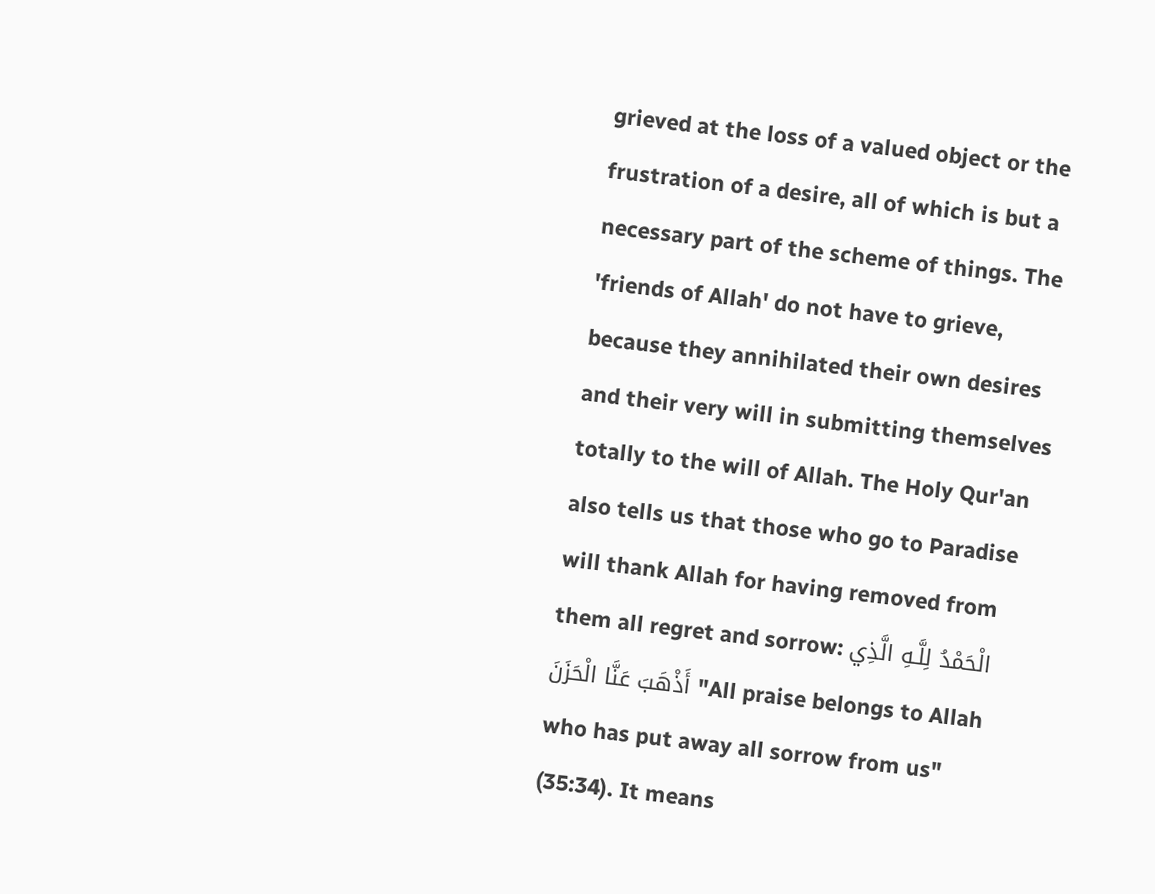grieved at the loss of a valued object or the frustration of a desire, all of which is but a necessary part of the scheme of things. The 'friends of Allah' do not have to grieve, because they annihilated their own desires and their very will in submitting themselves totally to the will of Allah. The Holy Qur'an also tells us that those who go to Paradise will thank Allah for having removed from them all regret and sorrow: الْحَمْدُ لِلَّـهِ الَّذِي أَذْهَبَ عَنَّا الْحَزَنَ "All praise belongs to Allah who has put away all sorrow from us" (35:34). It means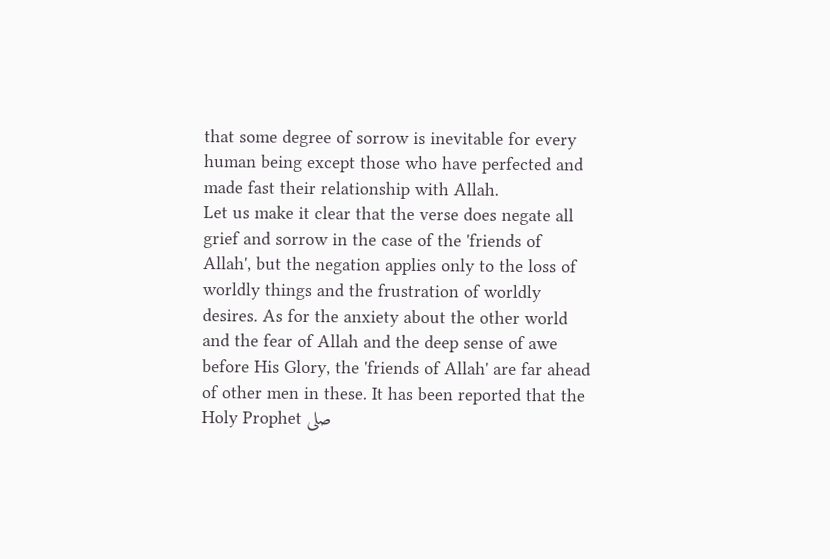that some degree of sorrow is inevitable for every human being except those who have perfected and made fast their relationship with Allah.
Let us make it clear that the verse does negate all grief and sorrow in the case of the 'friends of Allah', but the negation applies only to the loss of worldly things and the frustration of worldly desires. As for the anxiety about the other world and the fear of Allah and the deep sense of awe before His Glory, the 'friends of Allah' are far ahead of other men in these. It has been reported that the Holy Prophet صلى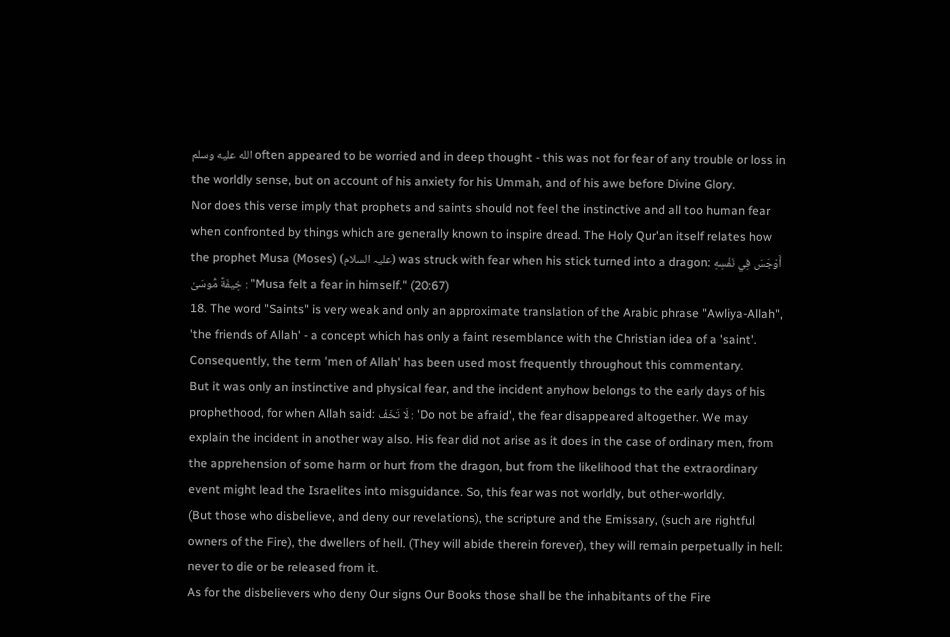الله عليه وسلم often appeared to be worried and in deep thought - this was not for fear of any trouble or loss in the worldly sense, but on account of his anxiety for his Ummah, and of his awe before Divine Glory.
Nor does this verse imply that prophets and saints should not feel the instinctive and all too human fear when confronted by things which are generally known to inspire dread. The Holy Qur'an itself relates how the prophet Musa (Moses) (علیہ السلام) was struck with fear when his stick turned into a dragon: أَوْجَسَ فِي نَفْسِهِ خِيفَةً مُّوسَیٰ : "Musa felt a fear in himself." (20:67)
18. The word "Saints" is very weak and only an approximate translation of the Arabic phrase "Awliya-Allah", 'the friends of Allah' - a concept which has only a faint resemblance with the Christian idea of a 'saint'. Consequently, the term 'men of Allah' has been used most frequently throughout this commentary.
But it was only an instinctive and physical fear, and the incident anyhow belongs to the early days of his prophethood, for when Allah said: لَا تَخَفْ : 'Do not be afraid', the fear disappeared altogether. We may explain the incident in another way also. His fear did not arise as it does in the case of ordinary men, from the apprehension of some harm or hurt from the dragon, but from the likelihood that the extraordinary event might lead the Israelites into misguidance. So, this fear was not worldly, but other-worldly.
(But those who disbelieve, and deny our revelations), the scripture and the Emissary, (such are rightful owners of the Fire), the dwellers of hell. (They will abide therein forever), they will remain perpetually in hell: never to die or be released from it.
As for the disbelievers who deny Our signs Our Books those shall be the inhabitants of the Fire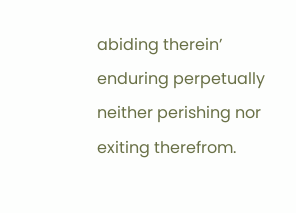abiding therein’ enduring perpetually neither perishing nor exiting therefrom.